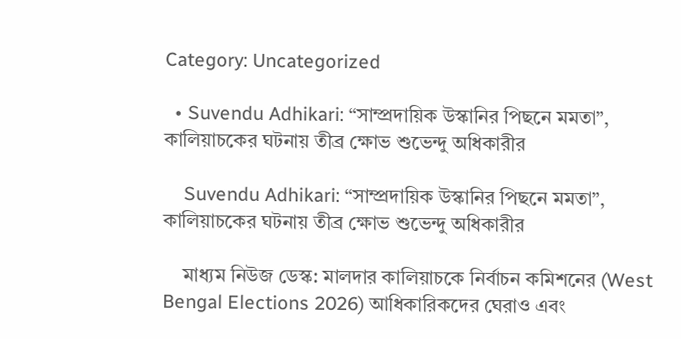Category: Uncategorized

  • Suvendu Adhikari: “সাম্প্রদায়িক উস্কানির পিছনে মমতা”, কালিয়াচকের ঘটনায় তীব্র ক্ষোভ শুভেন্দু অধিকারীর

    Suvendu Adhikari: “সাম্প্রদায়িক উস্কানির পিছনে মমতা”, কালিয়াচকের ঘটনায় তীব্র ক্ষোভ শুভেন্দু অধিকারীর

    মাধ্যম নিউজ ডেস্ক: মালদার কালিয়াচকে নির্বাচন কমিশনের (West Bengal Elections 2026) আধিকারিকদের ঘেরাও এবং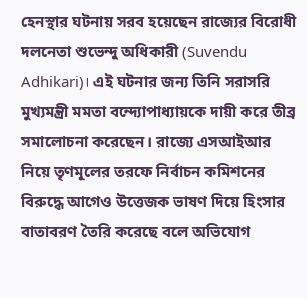হেনস্থার ঘটনায় সরব হয়েছেন রাজ্যের বিরোধী দলনেতা শুভেন্দু অধিকারী (Suvendu Adhikari)। এই ঘটনার জন্য তিনি সরাসরি মুখ্যমন্ত্রী মমতা বন্দ্যোপাধ্যায়কে দায়ী করে তীব্র সমালোচনা করেছেন। রাজ্যে এসআইআর নিয়ে তৃণমূলের তরফে নির্বাচন কমিশনের বিরুদ্ধে আগেও উত্তেজক ভাষণ দিয়ে হিংসার বাতাবরণ তৈরি করেছে বলে অভিযোগ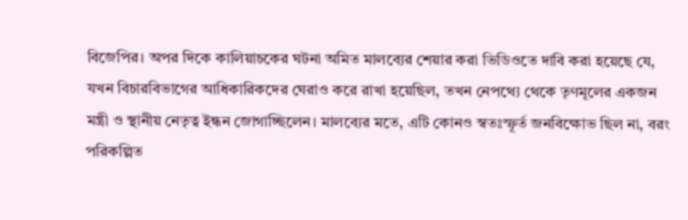বিজেপির। অপর দিকে কালিয়াচকের ঘটনা অমিত মালব্যের শেয়ার করা ভিডিওতে দাবি করা হয়েছে যে, যখন বিচারবিভাগের আধিকারিকদের ঘেরাও করে রাখা হয়েছিল, তখন নেপথ্যে থেকে তৃণমূলের একজন মন্ত্রী ও স্থানীয় নেতৃত্ব ইন্ধন জোগাচ্ছিলেন। মালব্যের মতে, এটি কোনও স্বতঃস্ফূর্ত জনবিক্ষোভ ছিল না, বরং পরিকল্পিত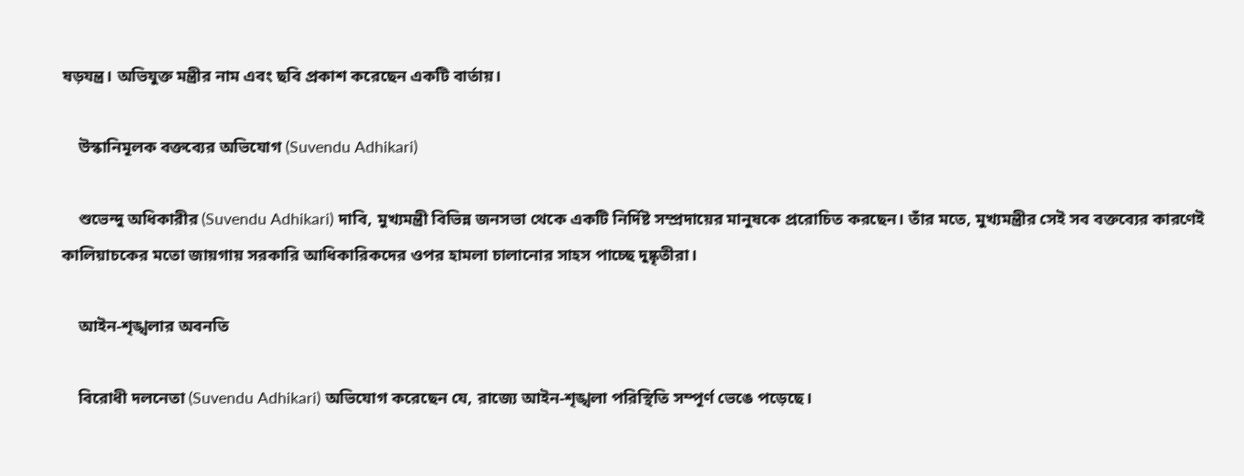ষড়যন্ত্র। অভিযুক্ত মন্ত্রীর নাম এবং ছবি প্রকাশ করেছেন একটি বার্তায়।

    উস্কানিমূলক বক্তব্যের অভিযোগ (Suvendu Adhikari)

    শুভেন্দু অধিকারীর (Suvendu Adhikari) দাবি, মুখ্যমন্ত্রী বিভিন্ন জনসভা থেকে একটি নির্দিষ্ট সম্প্রদায়ের মানুষকে প্ররোচিত করছেন। তাঁর মতে, মুখ্যমন্ত্রীর সেই সব বক্তব্যের কারণেই কালিয়াচকের মতো জায়গায় সরকারি আধিকারিকদের ওপর হামলা চালানোর সাহস পাচ্ছে দুষ্কৃতীরা।

    আইন-শৃঙ্খলার অবনতি

    বিরোধী দলনেতা (Suvendu Adhikari) অভিযোগ করেছেন যে, রাজ্যে আইন-শৃঙ্খলা পরিস্থিতি সম্পূর্ণ ভেঙে পড়েছে।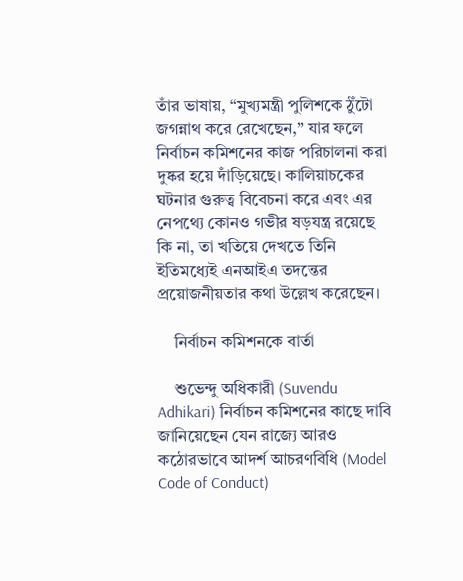তাঁর ভাষায়, “মুখ্যমন্ত্রী পুলিশকে ঠুঁটো জগন্নাথ করে রেখেছেন,” যার ফলে নির্বাচন কমিশনের কাজ পরিচালনা করা দুষ্কর হয়ে দাঁড়িয়েছে। কালিয়াচকের ঘটনার গুরুত্ব বিবেচনা করে এবং এর নেপথ্যে কোনও গভীর ষড়যন্ত্র রয়েছে কি না, তা খতিয়ে দেখতে তিনি ইতিমধ্যেই এনআইএ তদন্তের প্রয়োজনীয়তার কথা উল্লেখ করেছেন।

    নির্বাচন কমিশনকে বার্তা

    শুভেন্দু অধিকারী (Suvendu Adhikari) নির্বাচন কমিশনের কাছে দাবি জানিয়েছেন যেন রাজ্যে আরও কঠোরভাবে আদর্শ আচরণবিধি (Model Code of Conduct)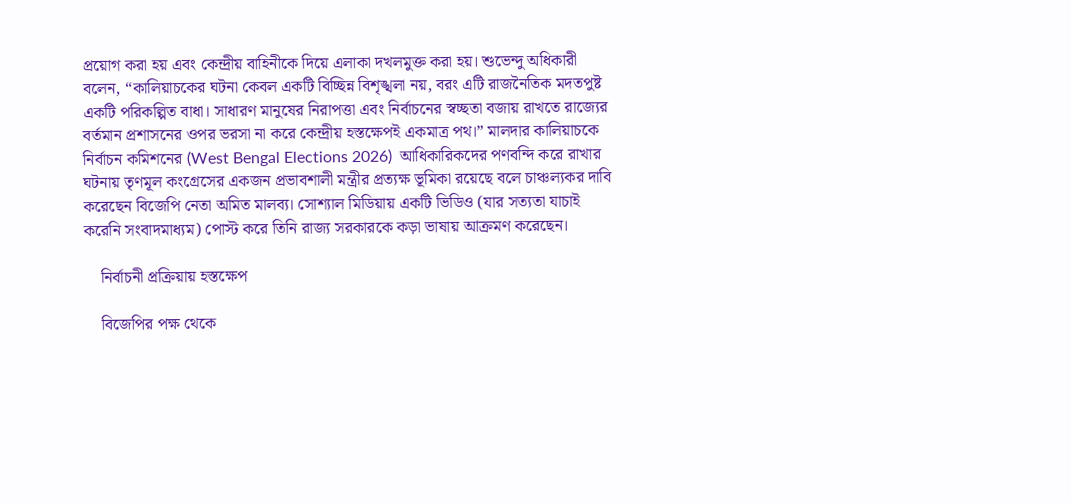প্রয়োগ করা হয় এবং কেন্দ্রীয় বাহিনীকে দিয়ে এলাকা দখলমুক্ত করা হয়। শুভেন্দু অধিকারী বলেন, “কালিয়াচকের ঘটনা কেবল একটি বিচ্ছিন্ন বিশৃঙ্খলা নয়, বরং এটি রাজনৈতিক মদতপুষ্ট একটি পরিকল্পিত বাধা। সাধারণ মানুষের নিরাপত্তা এবং নির্বাচনের স্বচ্ছতা বজায় রাখতে রাজ্যের বর্তমান প্রশাসনের ওপর ভরসা না করে কেন্দ্রীয় হস্তক্ষেপই একমাত্র পথ।” মালদার কালিয়াচকে নির্বাচন কমিশনের (West Bengal Elections 2026)  আধিকারিকদের পণবন্দি করে রাখার ঘটনায় তৃণমূল কংগ্রেসের একজন প্রভাবশালী মন্ত্রীর প্রত্যক্ষ ভূমিকা রয়েছে বলে চাঞ্চল্যকর দাবি করেছেন বিজেপি নেতা অমিত মালব্য। সোশ্যাল মিডিয়ায় একটি ভিডিও (যার সত্যতা যাচাই করেনি সংবাদমাধ্যম) পোস্ট করে তিনি রাজ্য সরকারকে কড়া ভাষায় আক্রমণ করেছেন।

    নির্বাচনী প্রক্রিয়ায় হস্তক্ষেপ

    বিজেপির পক্ষ থেকে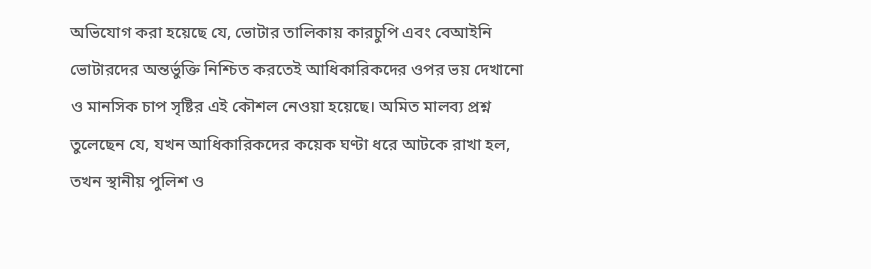অভিযোগ করা হয়েছে যে, ভোটার তালিকায় কারচুপি এবং বেআইনি ভোটারদের অন্তর্ভুক্তি নিশ্চিত করতেই আধিকারিকদের ওপর ভয় দেখানো ও মানসিক চাপ সৃষ্টির এই কৌশল নেওয়া হয়েছে। অমিত মালব্য প্রশ্ন তুলেছেন যে, যখন আধিকারিকদের কয়েক ঘণ্টা ধরে আটকে রাখা হল, তখন স্থানীয় পুলিশ ও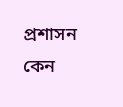প্রশাসন কেন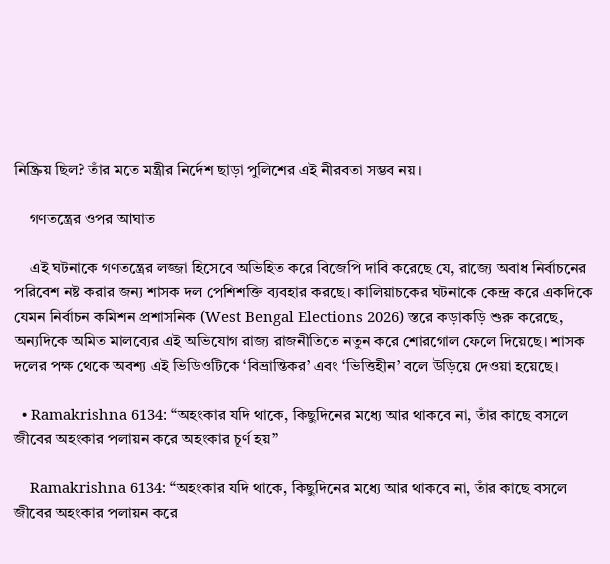নিষ্ক্রিয় ছিল? তাঁর মতে মন্ত্রীর নির্দেশ ছাড়া পুলিশের এই নীরবতা সম্ভব নয়।

    গণতন্ত্রের ওপর আঘাত

    এই ঘটনাকে গণতন্ত্রের লজ্জা হিসেবে অভিহিত করে বিজেপি দাবি করেছে যে, রাজ্যে অবাধ নির্বাচনের পরিবেশ নষ্ট করার জন্য শাসক দল পেশিশক্তি ব্যবহার করছে। কালিয়াচকের ঘটনাকে কেন্দ্র করে একদিকে যেমন নির্বাচন কমিশন প্রশাসনিক (West Bengal Elections 2026) স্তরে কড়াকড়ি শুরু করেছে, অন্যদিকে অমিত মালব্যের এই অভিযোগ রাজ্য রাজনীতিতে নতুন করে শোরগোল ফেলে দিয়েছে। শাসক দলের পক্ষ থেকে অবশ্য এই ভিডিওটিকে ‘বিভ্রান্তিকর’ এবং ‘ভিত্তিহীন’ বলে উড়িয়ে দেওয়া হয়েছে।

  • Ramakrishna 6134: “অহংকার যদি থাকে, কিছুদিনের মধ্যে আর থাকবে না, তাঁর কাছে বসলে জীবের অহংকার পলায়ন করে অহংকার চূর্ণ হয়”

    Ramakrishna 6134: “অহংকার যদি থাকে, কিছুদিনের মধ্যে আর থাকবে না, তাঁর কাছে বসলে জীবের অহংকার পলায়ন করে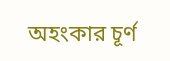অহংকার চূর্ণ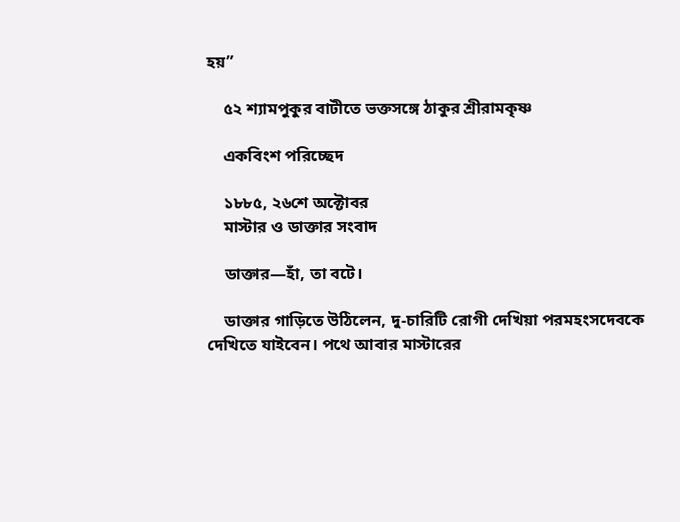হয়”

    ৫২ শ্যামপুকুর বাটীতে ভক্তসঙ্গে ঠাকুর শ্রীরামকৃষ্ণ

    একবিংশ পরিচ্ছেদ

    ১৮৮৫, ২৬শে অক্টোবর
    মাস্টার ও ডাক্তার সংবাদ

    ডাক্তার—হাঁ, তা বটে।

    ডাক্তার গাড়িতে উঠিলেন, দু-চারিটি রোগী দেখিয়া পরমহংসদেবকে দেখিতে যাইবেন। পথে আবার মাস্টারের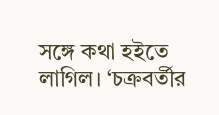সঙ্গে কথা হইতে লাগিল। ‘চক্রবর্তীর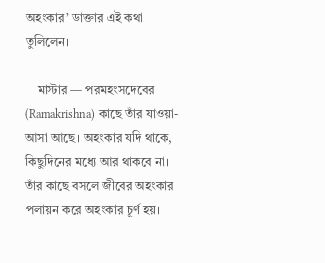অহংকার’ ডাক্তার এই কথা তুলিলেন।

    মাস্টার — পরমহংসদেবের (Ramakrishna) কাছে তাঁর যাওয়া-আসা আছে। অহংকার যদি থাকে, কিছুদিনের মধ্যে আর থাকবে না। তাঁর কাছে বসলে জীবের অহংকার পলায়ন করে অহংকার চূর্ণ হয়।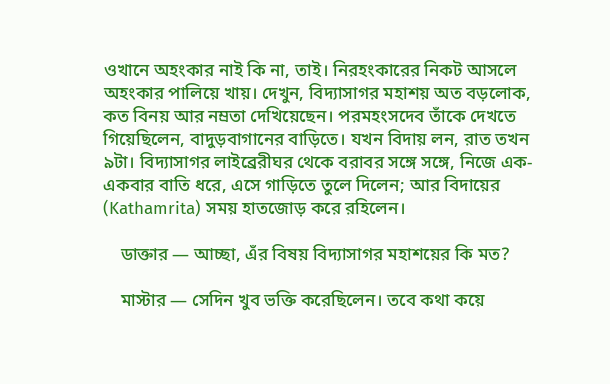ওখানে অহংকার নাই কি না, তাই। নিরহংকারের নিকট আসলে অহংকার পালিয়ে খায়। দেখুন, বিদ্যাসাগর মহাশয় অত বড়লোক, কত বিনয় আর নম্রতা দেখিয়েছেন। পরমহংসদেব তাঁকে দেখতে গিয়েছিলেন, বাদুড়বাগানের বাড়িতে। যখন বিদায় লন, রাত তখন ৯টা। বিদ্যাসাগর লাইব্রেরীঘর থেকে বরাবর সঙ্গে সঙ্গে, নিজে এক-একবার বাতি ধরে, এসে গাড়িতে তুলে দিলেন; আর বিদায়ের (Kathamrita) সময় হাতজোড় করে রহিলেন।

    ডাক্তার — আচ্ছা, এঁর বিষয় বিদ্যাসাগর মহাশয়ের কি মত?

    মাস্টার — সেদিন খুব ভক্তি করেছিলেন। তবে কথা কয়ে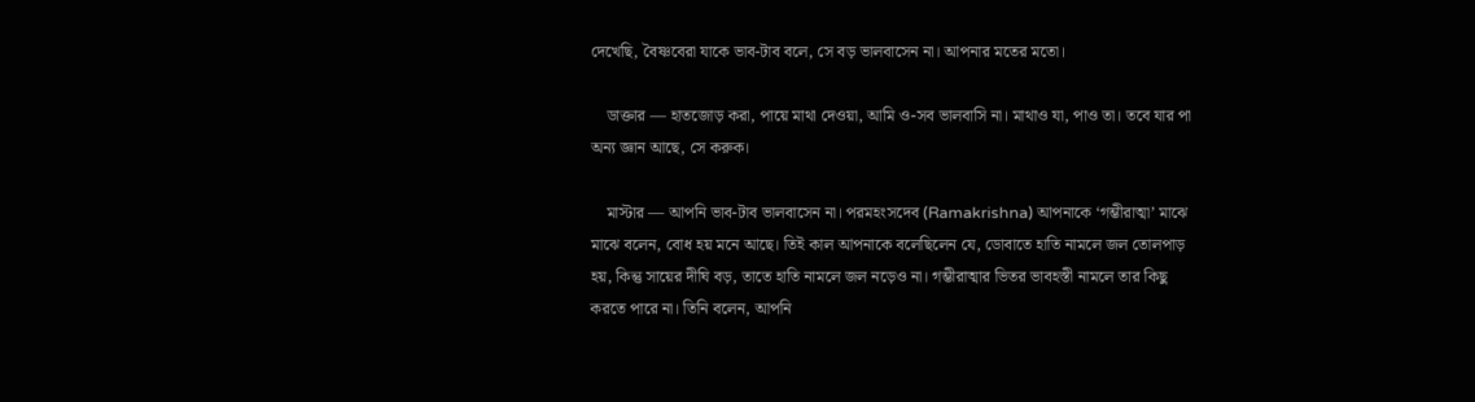দেখেছি, বৈষ্ণবেরা যাকে ভাব-টাব বলে, সে বড় ভালবাসেন না। আপনার মতের মতো।

    ডাক্তার — হাতজোড় করা, পায়ে মাথা দেওয়া, আমি ও-সব ভালবাসি না। মাথাও যা, পাও তা। তবে যার পা অন্য জ্ঞান আছে, সে করুক।

    মাস্টার — আপনি ভাব-টাব ভালবাসেন না। পরমহংসদেব (Ramakrishna) আপনাকে ‘গম্ভীরাত্মা’ মাঝে মাঝে বলেন, বোধ হয় মনে আছে। তিই কাল আপনাকে বলেছিলেন যে, ডোবাতে হাতি নামলে জল তোলপাড় হয়, কিন্তু সায়ের দীঘি বড়, তাতে হাতি নামলে জল নড়েও না। গম্ভীরাত্মার ভিতর ভাবহস্তী নামলে তার কিছু করতে পারে না। তিনি বলেন, আপনি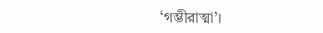‘গম্ভীরাত্মা’।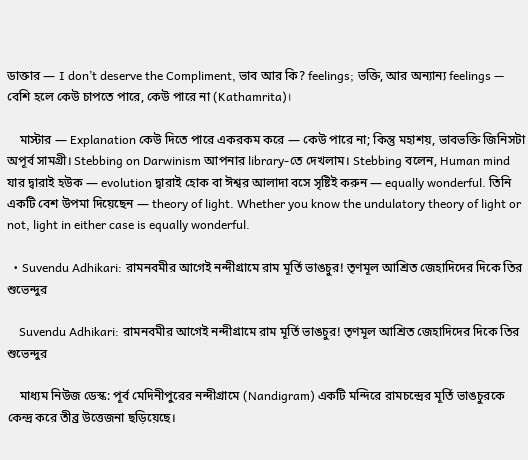ডাক্তার — I don’t deserve the Compliment, ভাব আর কি? feelings; ভক্তি, আর অন্যান্য feelings — বেশি হলে কেউ চাপতে পারে, কেউ পারে না (Kathamrita)।

    মাস্টার — Explanation কেউ দিতে পারে একরকম করে — কেউ পারে না; কিন্তু মহাশয়, ভাবভক্তি জিনিসটা অপূর্ব সামগ্রী। Stebbing on Darwinism আপনার library-তে দেখলাম। Stebbing বলেন, Human mind যার দ্বারাই হউক — evolution দ্বারাই হোক বা ঈশ্বর আলাদা বসে সৃষ্টিই করুন — equally wonderful. তিনি একটি বেশ উপমা দিয়েছেন — theory of light. Whether you know the undulatory theory of light or not, light in either case is equally wonderful.

  • Suvendu Adhikari: রামনবমীর আগেই নন্দীগ্রামে রাম মূর্তি ভাঙচুর! তৃণমূল আশ্রিত জেহাদিদের দিকে তির শুভেন্দুর

    Suvendu Adhikari: রামনবমীর আগেই নন্দীগ্রামে রাম মূর্তি ভাঙচুর! তৃণমূল আশ্রিত জেহাদিদের দিকে তির শুভেন্দুর

    মাধ্যম নিউজ ডেস্ক: পূর্ব মেদিনীপুরের নন্দীগ্রামে (Nandigram) একটি মন্দিরে রামচন্দ্রের মূর্তি ভাঙচুরকে কেন্দ্র করে তীব্র উত্তেজনা ছড়িয়েছে।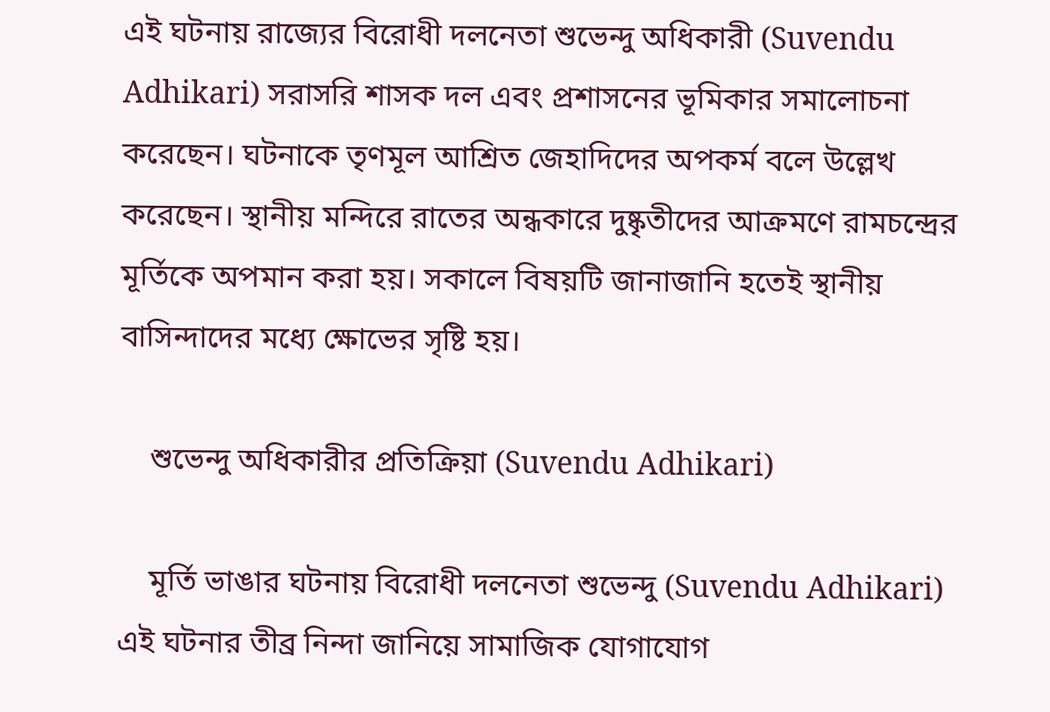এই ঘটনায় রাজ্যের বিরোধী দলনেতা শুভেন্দু অধিকারী (Suvendu Adhikari) সরাসরি শাসক দল এবং প্রশাসনের ভূমিকার সমালোচনা করেছেন। ঘটনাকে তৃণমূল আশ্রিত জেহাদিদের অপকর্ম বলে উল্লেখ করেছেন। স্থানীয় মন্দিরে রাতের অন্ধকারে দুষ্কৃতীদের আক্রমণে রামচন্দ্রের মূর্তিকে অপমান করা হয়। সকালে বিষয়টি জানাজানি হতেই স্থানীয় বাসিন্দাদের মধ্যে ক্ষোভের সৃষ্টি হয়।

    শুভেন্দু অধিকারীর প্রতিক্রিয়া (Suvendu Adhikari)

    মূর্তি ভাঙার ঘটনায় বিরোধী দলনেতা শুভেন্দু (Suvendu Adhikari) এই ঘটনার তীব্র নিন্দা জানিয়ে সামাজিক যোগাযোগ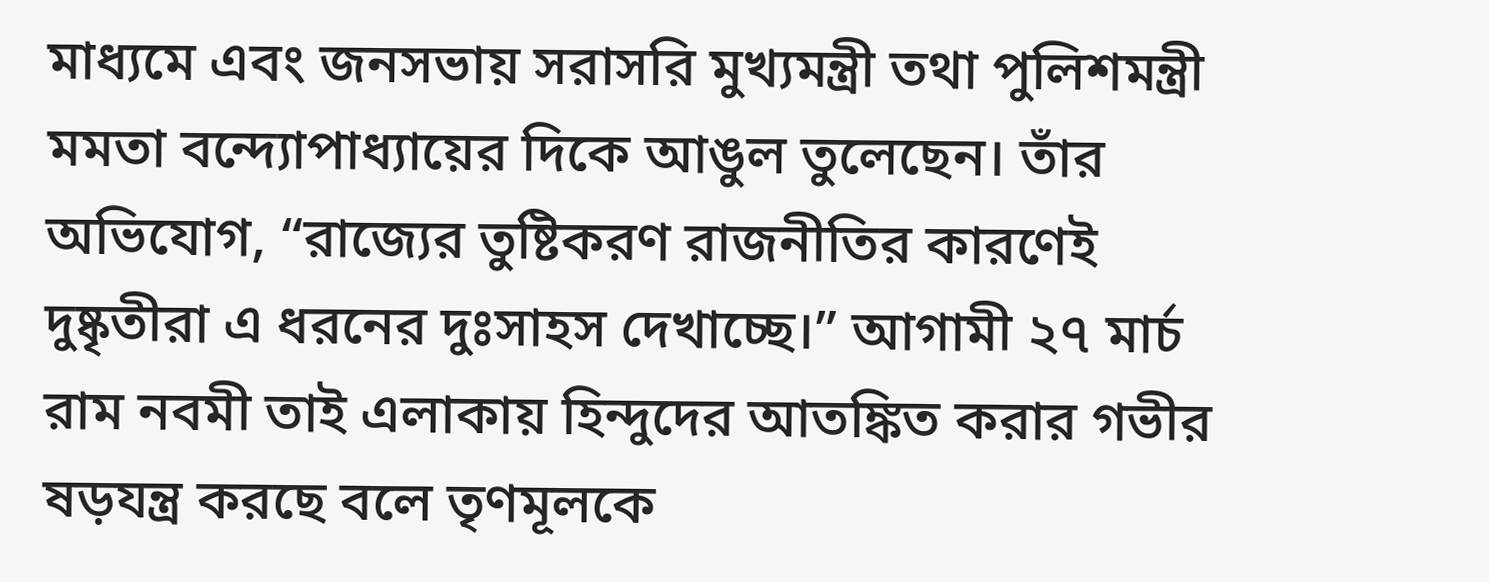মাধ্যমে এবং জনসভায় সরাসরি মুখ্যমন্ত্রী তথা পুলিশমন্ত্রী মমতা বন্দ্যোপাধ্যায়ের দিকে আঙুল তুলেছেন। তাঁর অভিযোগ, “রাজ্যের তুষ্টিকরণ রাজনীতির কারণেই দুষ্কৃতীরা এ ধরনের দুঃসাহস দেখাচ্ছে।” আগামী ২৭ মার্চ রাম নবমী তাই এলাকায় হিন্দুদের আতঙ্কিত করার গভীর ষড়যন্ত্র করছে বলে তৃণমূলকে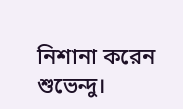নিশানা করেন শুভেন্দু।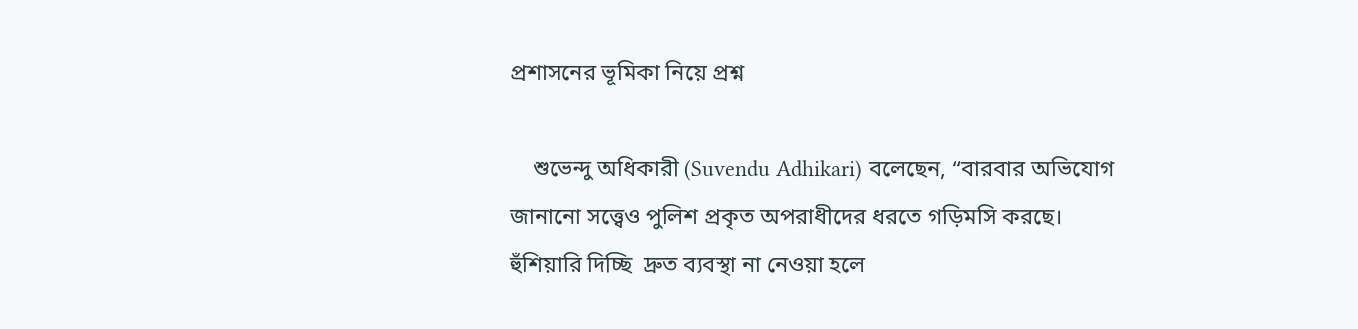প্রশাসনের ভূমিকা নিয়ে প্রশ্ন

    শুভেন্দু অধিকারী (Suvendu Adhikari) বলেছেন, “বারবার অভিযোগ জানানো সত্ত্বেও পুলিশ প্রকৃত অপরাধীদের ধরতে গড়িমসি করছে। হুঁশিয়ারি দিচ্ছি  দ্রুত ব্যবস্থা না নেওয়া হলে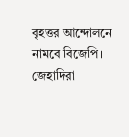বৃহত্তর আন্দোলনে নামবে বিজেপি। জেহাদিরা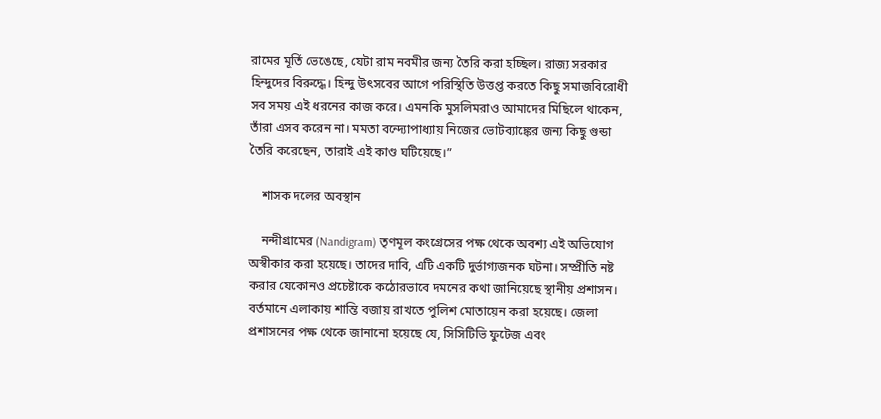রামের মূর্তি ভেঙেছে, যেটা রাম নবমীর জন্য তৈরি করা হচ্ছিল। রাজ্য সরকার হিন্দুদের বিরুদ্ধে। হিন্দু উৎসবের আগে পরিস্থিতি উত্তপ্ত করতে কিছু সমাজবিরোধী সব সময় এই ধরনের কাজ করে। এমনকি মুসলিমরাও আমাদের মিছিলে থাকেন, তাঁরা এসব করেন না। মমতা বন্দ্যোপাধ্যায় নিজের ভোটব্যাঙ্কের জন্য কিছু গুন্ডা তৈরি করেছেন, তারাই এই কাণ্ড ঘটিয়েছে।”

    শাসক দলের অবস্থান

    নন্দীগ্রামের (Nandigram) তৃণমূল কংগ্রেসের পক্ষ থেকে অবশ্য এই অভিযোগ অস্বীকার করা হয়েছে। তাদের দাবি, এটি একটি দুর্ভাগ্যজনক ঘটনা। সম্প্রীতি নষ্ট করার যেকোনও প্রচেষ্টাকে কঠোরভাবে দমনের কথা জানিয়েছে স্থানীয় প্রশাসন। বর্তমানে এলাকায় শান্তি বজায় রাখতে পুলিশ মোতায়েন করা হয়েছে। জেলা প্রশাসনের পক্ষ থেকে জানানো হয়েছে যে, সিসিটিভি ফুটেজ এবং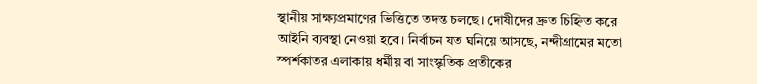স্থানীয় সাক্ষ্যপ্রমাণের ভিত্তিতে তদন্ত চলছে। দোষীদের দ্রুত চিহ্নিত করে আইনি ব্যবস্থা নেওয়া হবে। নির্বাচন যত ঘনিয়ে আসছে, নন্দীগ্রামের মতো স্পর্শকাতর এলাকায় ধর্মীয় বা সাংস্কৃতিক প্রতীকের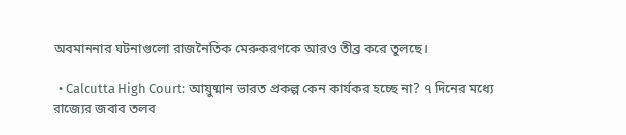অবমাননার ঘটনাগুলো রাজনৈতিক মেরুকরণকে আরও তীব্র করে তুলছে।

  • Calcutta High Court: আয়ুষ্মান ভারত প্রকল্প কেন কার্যকর হচ্ছে না? ৭ দিনের মধ্যে রাজ্যের জবাব তলব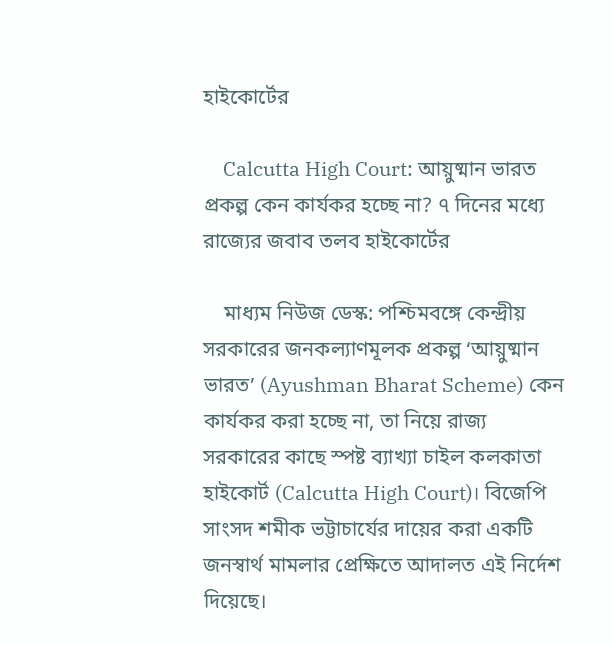হাইকোর্টের

    Calcutta High Court: আয়ুষ্মান ভারত প্রকল্প কেন কার্যকর হচ্ছে না? ৭ দিনের মধ্যে রাজ্যের জবাব তলব হাইকোর্টের

    মাধ্যম নিউজ ডেস্ক: পশ্চিমবঙ্গে কেন্দ্রীয় সরকারের জনকল্যাণমূলক প্রকল্প ‘আয়ুষ্মান ভারত’ (Ayushman Bharat Scheme) কেন কার্যকর করা হচ্ছে না, তা নিয়ে রাজ্য সরকারের কাছে স্পষ্ট ব্যাখ্যা চাইল কলকাতা হাইকোর্ট (Calcutta High Court)। বিজেপি সাংসদ শমীক ভট্টাচার্যের দায়ের করা একটি জনস্বার্থ মামলার প্রেক্ষিতে আদালত এই নির্দেশ দিয়েছে।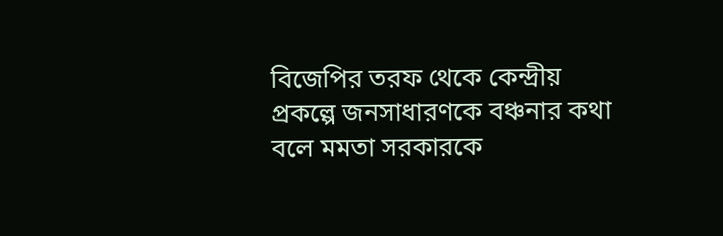বিজেপির তরফ থেকে কেন্দ্রীয় প্রকল্পে জনসাধারণকে বঞ্চনার কথা বলে মমতা সরকারকে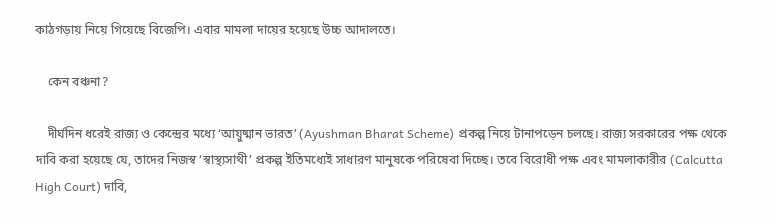কাঠগড়ায় নিয়ে গিয়েছে বিজেপি। এবার মামলা দায়ের হয়েছে উচ্চ আদালতে।

    কেন বঞ্চনা?

    দীর্ঘদিন ধরেই রাজ্য ও কেন্দ্রের মধ্যে ‘আয়ুষ্মান ভারত’ (Ayushman Bharat Scheme) প্রকল্প নিয়ে টানাপড়েন চলছে। রাজ্য সরকারের পক্ষ থেকে দাবি করা হয়েছে যে, তাদের নিজস্ব ‘স্বাস্থ্যসাথী’ প্রকল্প ইতিমধ্যেই সাধারণ মানুষকে পরিষেবা দিচ্ছে। তবে বিরোধী পক্ষ এবং মামলাকারীর (Calcutta High Court) দাবি,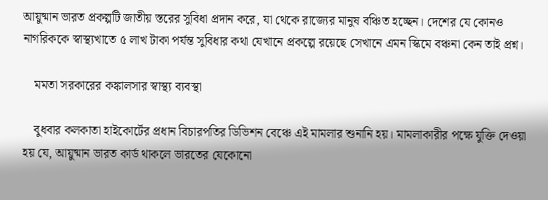আয়ুষ্মান ভারত প্রকল্পটি জাতীয় স্তরের সুবিধা প্রদান করে, যা থেকে রাজ্যের মানুষ বঞ্চিত হচ্ছেন। দেশের যে কোনও নাগরিককে স্বাস্থ্যখাতে ৫ লাখ টাকা পর্যন্ত সুবিধার কথা যেখানে প্রকল্পে রয়েছে সেখানে এমন স্কিমে বঞ্চনা কেন তাই প্রশ্ন।

    মমতা সরকারের কঙ্কালসার স্বাস্থ্য ব্যবস্থা

    বুধবার কলকাতা হাইকোর্টের প্রধান বিচারপতির ডিভিশন বেঞ্চে এই মামলার শুনানি হয়। মামলাকারীর পক্ষে যুক্তি দেওয়া হয় যে, আয়ুষ্মান ভারত কার্ড থাকলে ভারতের যেকোনো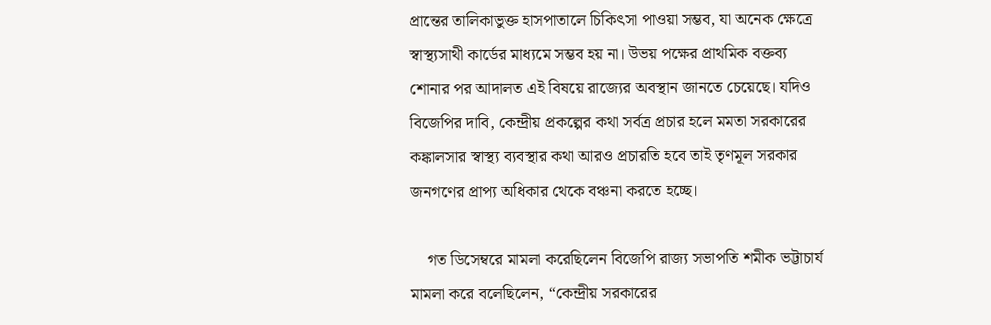প্রান্তের তালিকাভুক্ত হাসপাতালে চিকিৎসা পাওয়া সম্ভব, যা অনেক ক্ষেত্রে স্বাস্থ্যসাথী কার্ডের মাধ্যমে সম্ভব হয় না। উভয় পক্ষের প্রাথমিক বক্তব্য শোনার পর আদালত এই বিষয়ে রাজ্যের অবস্থান জানতে চেয়েছে। যদিও বিজেপির দাবি, কেন্দ্রীয় প্রকল্পের কথা সর্বত্র প্রচার হলে মমতা সরকারের কঙ্কালসার স্বাস্থ্য ব্যবস্থার কথা আরও প্রচারতি হবে তাই তৃণমূল সরকার জনগণের প্রাপ্য অধিকার থেকে বঞ্চনা করতে হচ্ছে।

    গত ডিসেম্বরে মামলা করেছিলেন বিজেপি রাজ্য সভাপতি শমীক ভট্টাচার্য মামলা করে বলেছিলেন, “কেন্দ্রীয় সরকারের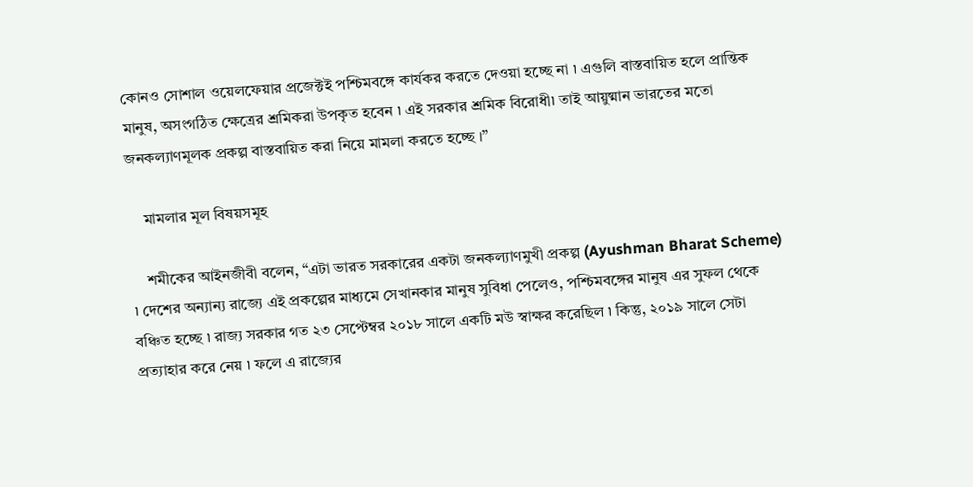কোনও সোশাল ওয়েলফেয়ার প্রজেক্টই পশ্চিমবঙ্গে কার্যকর করতে দেওয়া হচ্ছে না ৷ এগুলি বাস্তবায়িত হলে প্রান্তিক মানুষ, অসংগঠিত ক্ষেত্রের শ্রমিকরা উপকৃত হবেন ৷ এই সরকার শ্রমিক বিরোধী৷ তাই আয়ুষ্মান ভারতের মতো জনকল্যাণমূলক প্রকল্প বাস্তবায়িত করা নিয়ে মামলা করতে হচ্ছে ।”

    মামলার মূল বিষয়সমূহ

    শমীকের আইনজীবী বলেন, “এটা ভারত সরকারের একটা জনকল্যাণমুখী প্রকল্প (Ayushman Bharat Scheme) ৷ দেশের অন্যান্য রাজ্যে এই প্রকল্পের মাধ্যমে সেখানকার মানুষ সুবিধা পেলেও, পশ্চিমবঙ্গের মানুষ এর সুফল থেকে বঞ্চিত হচ্ছে ৷ রাজ্য সরকার গত ২৩ সেপ্টেম্বর ২০১৮ সালে একটি মউ স্বাক্ষর করেছিল ৷ কিন্তু, ২০১৯ সালে সেটা প্রত্যাহার করে নেয় ৷ ফলে এ রাজ্যের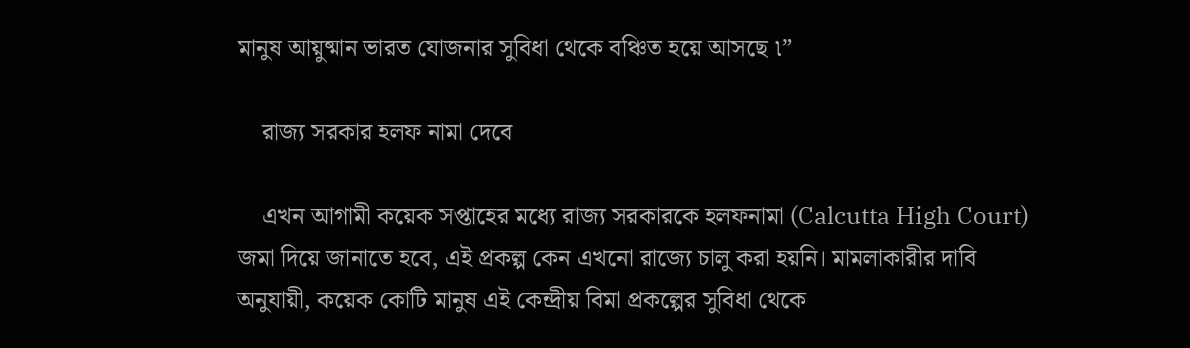মানুষ আয়ুষ্মান ভারত যোজনার সুবিধা থেকে বঞ্চিত হয়ে আসছে ৷”

    রাজ্য সরকার হলফ নামা দেবে

    এখন আগামী কয়েক সপ্তাহের মধ্যে রাজ্য সরকারকে হলফনামা (Calcutta High Court) জমা দিয়ে জানাতে হবে, এই প্রকল্প কেন এখনো রাজ্যে চালু করা হয়নি। মামলাকারীর দাবি অনুযায়ী, কয়েক কোটি মানুষ এই কেন্দ্রীয় বিমা প্রকল্পের সুবিধা থেকে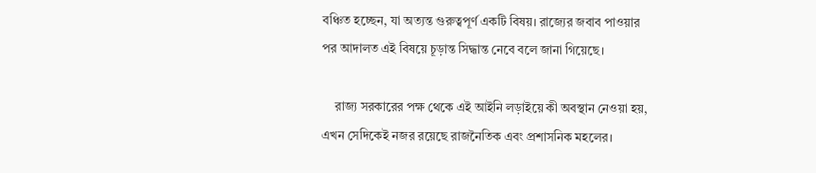বঞ্চিত হচ্ছেন, যা অত্যন্ত গুরুত্বপূর্ণ একটি বিষয়। রাজ্যের জবাব পাওয়ার পর আদালত এই বিষয়ে চূড়ান্ত সিদ্ধান্ত নেবে বলে জানা গিয়েছে।

    রাজ্য সরকারের পক্ষ থেকে এই আইনি লড়াইয়ে কী অবস্থান নেওয়া হয়, এখন সেদিকেই নজর রয়েছে রাজনৈতিক এবং প্রশাসনিক মহলের।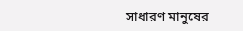সাধারণ মানুষের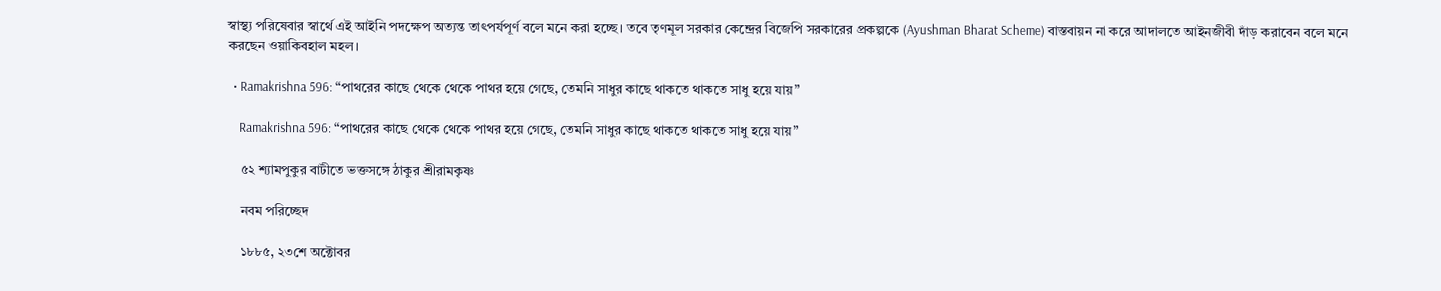স্বাস্থ্য পরিষেবার স্বার্থে এই আইনি পদক্ষেপ অত্যন্ত তাৎপর্যপূর্ণ বলে মনে করা হচ্ছে। তবে তৃণমূল সরকার কেন্দ্রের বিজেপি সরকারের প্রকল্পকে (Ayushman Bharat Scheme) বাস্তবায়ন না করে আদালতে আইনজীবী দাঁড় করাবেন বলে মনে করছেন ওয়াকিবহাল মহল।

  • Ramakrishna 596: “পাথরের কাছে থেকে থেকে পাথর হয়ে গেছে, তেমনি সাধুর কাছে থাকতে থাকতে সাধু হয়ে যায়”

    Ramakrishna 596: “পাথরের কাছে থেকে থেকে পাথর হয়ে গেছে, তেমনি সাধুর কাছে থাকতে থাকতে সাধু হয়ে যায়”

    ৫২ শ্যামপুকুর বাটীতে ভক্তসঙ্গে ঠাকুর শ্রীরামকৃষ্ণ

    নবম পরিচ্ছেদ

    ১৮৮৫, ২৩শে অক্টোবর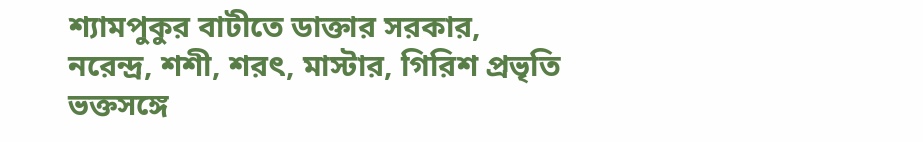শ্যামপুকুর বাটীতে ডাক্তার সরকার, নরেন্দ্র, শশী, শরৎ, মাস্টার, গিরিশ প্রভৃতি ভক্তসঙ্গে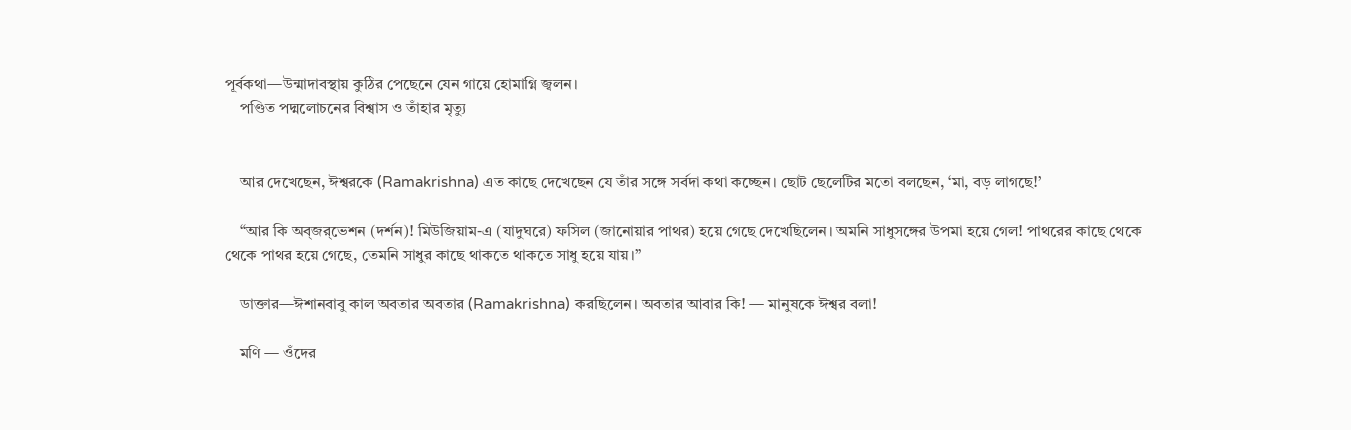পূর্বকথা—উন্মাদাবস্থায় কুঠির পেছেনে যেন গায়ে হোমাগ্নি জ্বলন।
    পণ্ডিত পদ্মলোচনের বিশ্বাস ও তাঁহার মৃত্যু


    আর দেখেছেন, ঈশ্বরকে (Ramakrishna) এত কাছে দেখেছেন যে তাঁর সঙ্গে সর্বদা কথা কচ্ছেন। ছোট ছেলেটির মতো বলছেন, ‘মা, বড় লাগছে!’

    “আর কি অব্‌জর্‌ভেশন (দর্শন)! মিউজিয়াম-এ (যাদুঘরে) ফসিল (জানোয়ার পাথর) হয়ে গেছে দেখেছিলেন। অমনি সাধুসঙ্গের উপমা হয়ে গেল! পাথরের কাছে থেকে থেকে পাথর হয়ে গেছে, তেমনি সাধুর কাছে থাকতে থাকতে সাধু হয়ে যায়।”

    ডাক্তার—ঈশানবাবু কাল অবতার অবতার (Ramakrishna) করছিলেন। অবতার আবার কি! — মানুষকে ঈশ্বর বলা!

    মণি — ওঁদের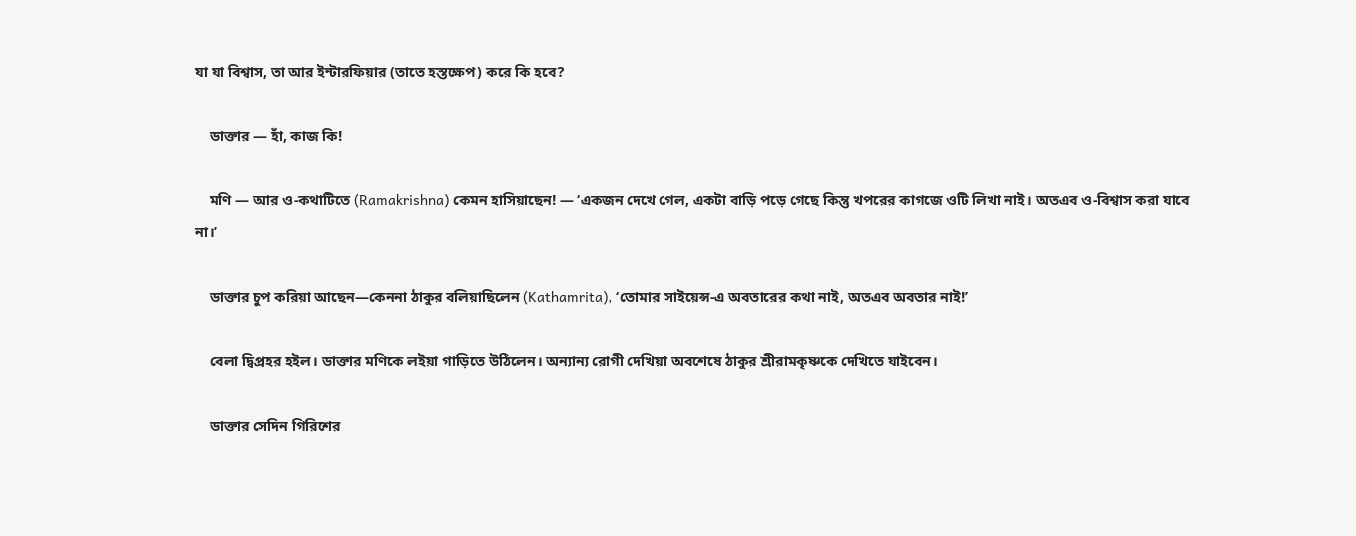যা যা বিশ্বাস, তা আর ইন্টারফিয়ার (তাতে হস্তক্ষেপ) করে কি হবে?

    ডাক্তার — হাঁ, কাজ কি!

    মণি — আর ও-কথাটিতে (Ramakrishna) কেমন হাসিয়াছেন! — ‘একজন দেখে গেল, একটা বাড়ি পড়ে গেছে কিন্তু খপরের কাগজে ওটি লিখা নাই। অতএব ও-বিশ্বাস করা যাবে না।’

    ডাক্তার চুপ করিয়া আছেন—কেননা ঠাকুর বলিয়াছিলেন (Kathamrita), ‘তোমার সাইয়েন্স-এ অবতারের কথা নাই, অতএব অবতার নাই!’

    বেলা দ্বিপ্রহর হইল। ডাক্তার মণিকে লইয়া গাড়িতে উঠিলেন। অন্যান্য রোগী দেখিয়া অবশেষে ঠাকুর শ্রীরামকৃষ্ণকে দেখিতে যাইবেন।

    ডাক্তার সেদিন গিরিশের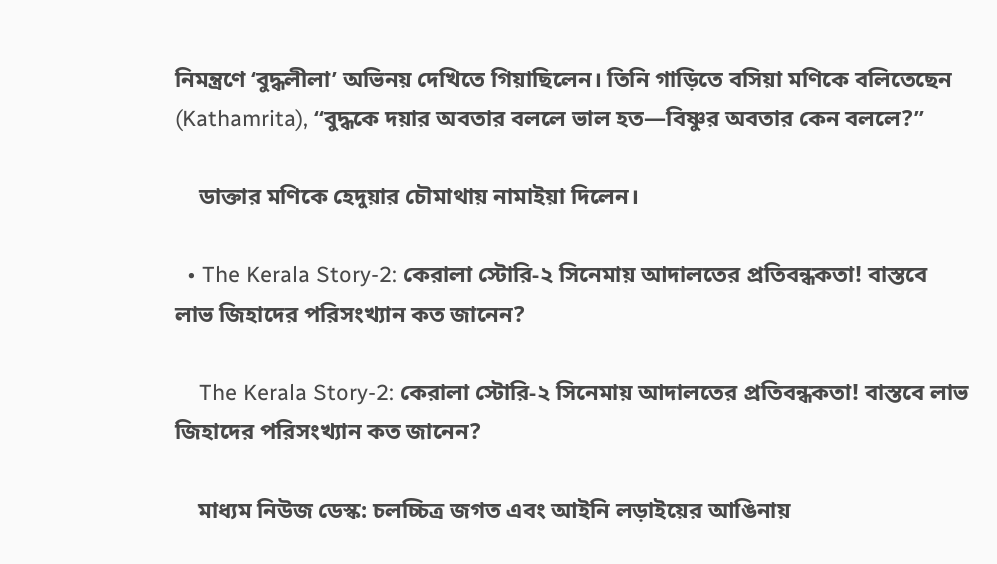নিমন্ত্রণে ‘বুদ্ধলীলা’ অভিনয় দেখিতে গিয়াছিলেন। তিনি গাড়িতে বসিয়া মণিকে বলিতেছেন (Kathamrita), “বুদ্ধকে দয়ার অবতার বললে ভাল হত—বিষ্ণুর অবতার কেন বললে?”

    ডাক্তার মণিকে হেদুয়ার চৌমাথায় নামাইয়া দিলেন।

  • The Kerala Story-2: কেরালা স্টোরি-২ সিনেমায় আদালতের প্রতিবন্ধকতা! বাস্তবে লাভ জিহাদের পরিসংখ্যান কত জানেন?

    The Kerala Story-2: কেরালা স্টোরি-২ সিনেমায় আদালতের প্রতিবন্ধকতা! বাস্তবে লাভ জিহাদের পরিসংখ্যান কত জানেন?

    মাধ্যম নিউজ ডেস্ক: চলচ্চিত্র জগত এবং আইনি লড়াইয়ের আঙিনায়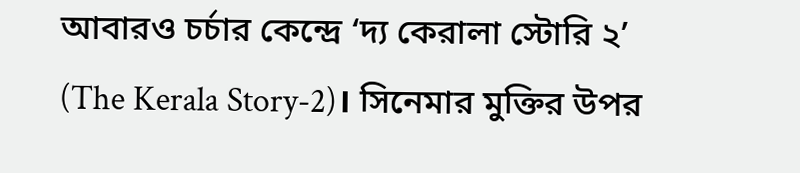আবারও চর্চার কেন্দ্রে ‘দ্য কেরালা স্টোরি ২’ (The Kerala Story-2)। সিনেমার মুক্তির উপর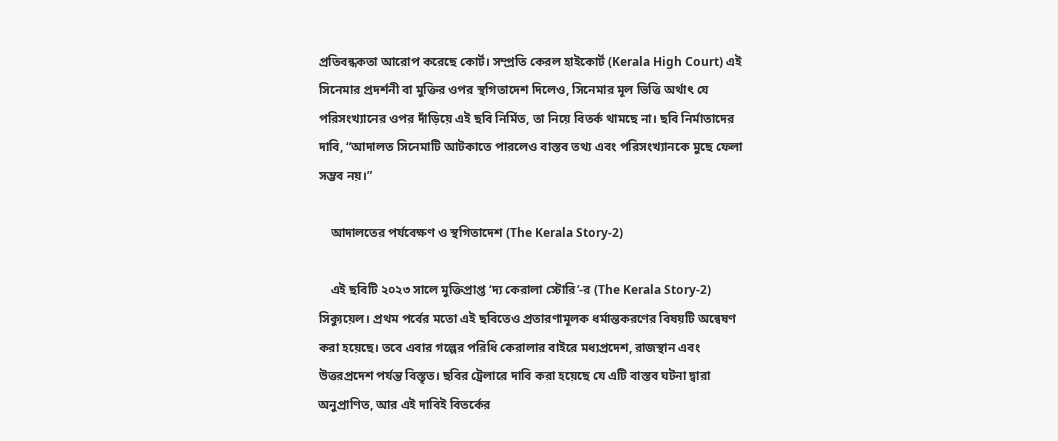প্রতিবন্ধকতা আরোপ করেছে কোর্ট। সম্প্রতি কেরল হাইকোর্ট (Kerala High Court) এই সিনেমার প্রদর্শনী বা মুক্তির ওপর স্থগিতাদেশ দিলেও, সিনেমার মূল ভিত্তি অর্থাৎ যে পরিসংখ্যানের ওপর দাঁড়িয়ে এই ছবি নির্মিত, তা নিয়ে বিতর্ক থামছে না। ছবি নির্মাতাদের দাবি, “আদালত সিনেমাটি আটকাতে পারলেও বাস্তব তথ্য এবং পরিসংখ্যানকে মুছে ফেলা সম্ভব নয়।”

    আদালতের পর্যবেক্ষণ ও স্থগিতাদেশ (The Kerala Story-2)

    এই ছবিটি ২০২৩ সালে মুক্তিপ্রাপ্ত ‘দ্য কেরালা স্টোরি’-র (The Kerala Story-2) সিক্যুয়েল। প্রথম পর্বের মতো এই ছবিতেও প্রতারণামূলক ধর্মান্তকরণের বিষয়টি অন্বেষণ করা হয়েছে। তবে এবার গল্পের পরিধি কেরালার বাইরে মধ্যপ্রদেশ, রাজস্থান এবং উত্তরপ্রদেশ পর্যন্ত বিস্তৃত। ছবির ট্রেলারে দাবি করা হয়েছে যে এটি বাস্তব ঘটনা দ্বারা অনুপ্রাণিত, আর এই দাবিই বিতর্কের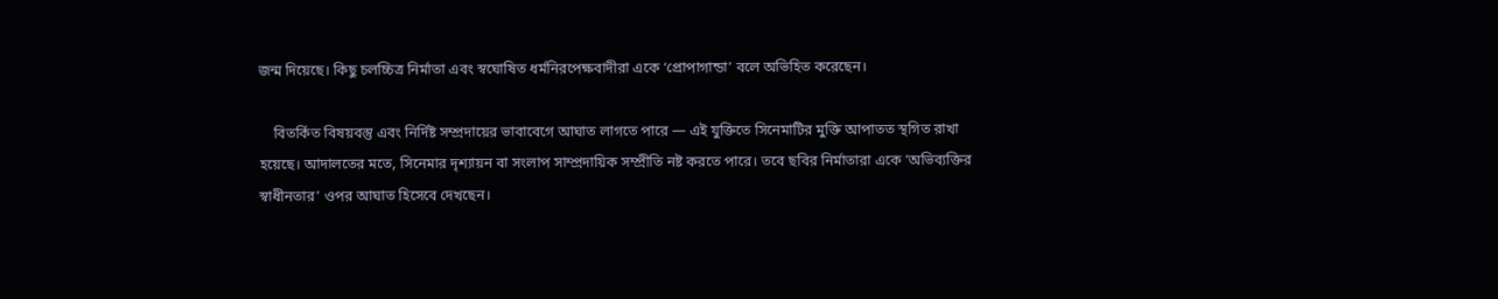জন্ম দিয়েছে। কিছু চলচ্চিত্র নির্মাতা এবং স্বঘোষিত ধর্মনিরপেক্ষবাদীরা একে ‘প্রোপাগান্ডা’ বলে অভিহিত করেছেন।

    বিতর্কিত বিষয়বস্তু এবং নির্দিষ্ট সম্প্রদায়ের ভাবাবেগে আঘাত লাগতে পারে — এই যুক্তিতে সিনেমাটির মুক্তি আপাতত স্থগিত রাখা হয়েছে। আদালতের মতে, সিনেমার দৃশ্যায়ন বা সংলাপ সাম্প্রদায়িক সম্প্রীতি নষ্ট করতে পারে। তবে ছবির নির্মাতারা একে ‘অভিব্যক্তির স্বাধীনতার’ ওপর আঘাত হিসেবে দেখছেন।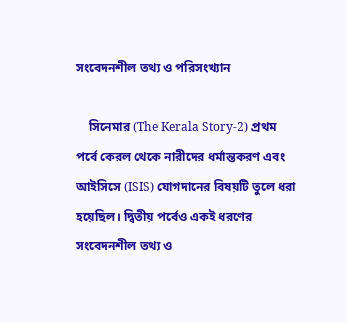সংবেদনশীল তথ্য ও পরিসংখ্যান

    সিনেমার (The Kerala Story-2) প্রথম পর্বে কেরল থেকে নারীদের ধর্মান্তকরণ এবং আইসিসে (ISIS) যোগদানের বিষয়টি তুলে ধরা হয়েছিল। দ্বিতীয় পর্বেও একই ধরণের সংবেদনশীল তথ্য ও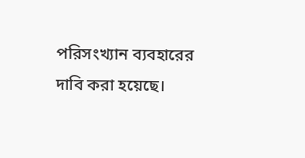পরিসংখ্যান ব্যবহারের দাবি করা হয়েছে।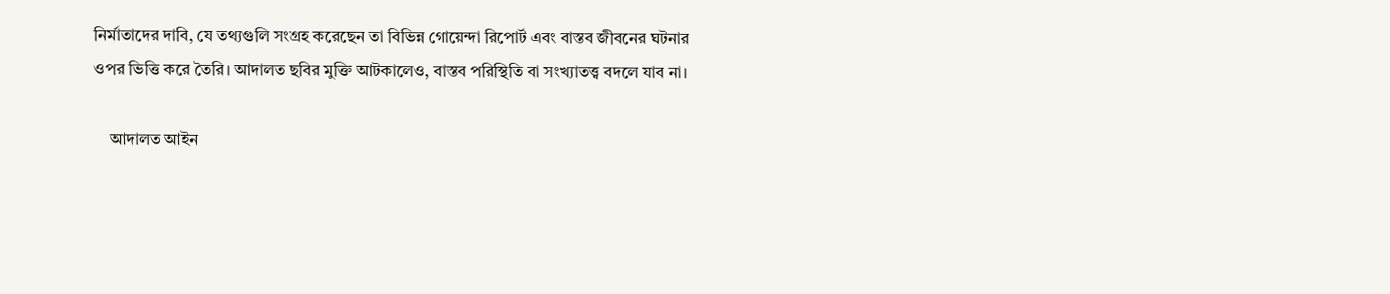নির্মাতাদের দাবি, যে তথ্যগুলি সংগ্রহ করেছেন তা বিভিন্ন গোয়েন্দা রিপোর্ট এবং বাস্তব জীবনের ঘটনার ওপর ভিত্তি করে তৈরি। আদালত ছবির মুক্তি আটকালেও, বাস্তব পরিস্থিতি বা সংখ্যাতত্ত্ব বদলে যাব না।

    আদালত আইন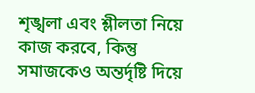শৃঙ্খলা এবং শ্লীলতা নিয়ে কাজ করবে, কিন্তু সমাজকেও অন্তর্দৃষ্টি দিয়ে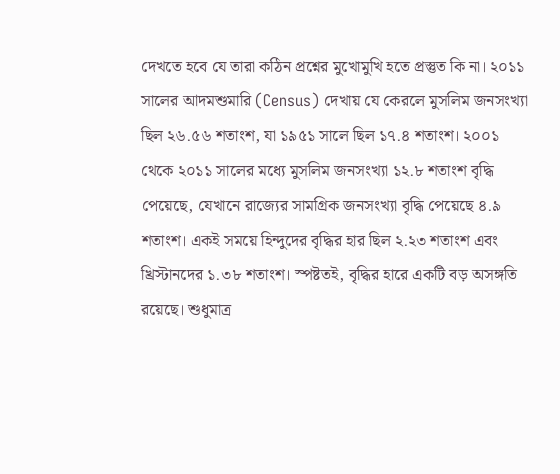দেখতে হবে যে তারা কঠিন প্রশ্নের মুখোমুখি হতে প্রস্তুত কি না। ২০১১ সালের আদমশুমারি (Census) দেখায় যে কেরলে মুসলিম জনসংখ্যা ছিল ২৬.৫৬ শতাংশ, যা ১৯৫১ সালে ছিল ১৭.৪ শতাংশ। ২০০১ থেকে ২০১১ সালের মধ্যে মুসলিম জনসংখ্যা ১২.৮ শতাংশ বৃদ্ধি পেয়েছে, যেখানে রাজ্যের সামগ্রিক জনসংখ্যা বৃদ্ধি পেয়েছে ৪.৯ শতাংশ। একই সময়ে হিন্দুদের বৃদ্ধির হার ছিল ২.২৩ শতাংশ এবং খ্রিস্টানদের ১.৩৮ শতাংশ। স্পষ্টতই, বৃদ্ধির হারে একটি বড় অসঙ্গতি রয়েছে। শুধুমাত্র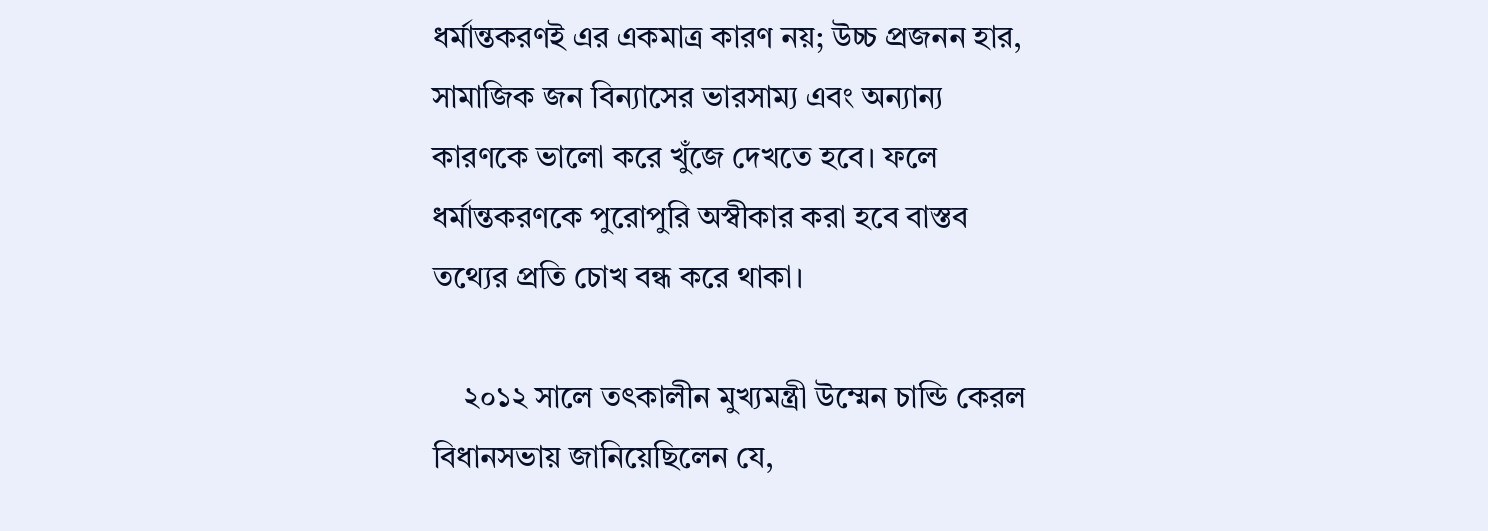ধর্মান্তকরণই এর একমাত্র কারণ নয়; উচ্চ প্রজনন হার, সামাজিক জন বিন্যাসের ভারসাম্য এবং অন্যান্য কারণকে ভালো করে খুঁজে দেখতে হবে। ফলে ধর্মান্তকরণকে পুরোপুরি অস্বীকার করা হবে বাস্তব তথ্যের প্রতি চোখ বন্ধ করে থাকা।

    ২০১২ সালে তৎকালীন মুখ্যমন্ত্রী উম্মেন চান্ডি কেরল বিধানসভায় জানিয়েছিলেন যে,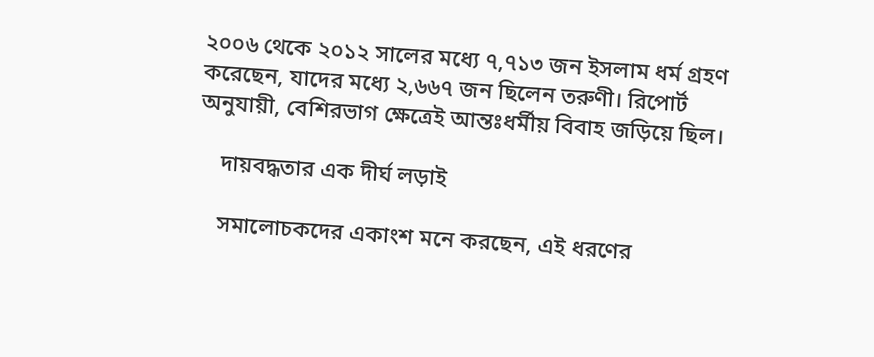২০০৬ থেকে ২০১২ সালের মধ্যে ৭,৭১৩ জন ইসলাম ধর্ম গ্রহণ করেছেন, যাদের মধ্যে ২,৬৬৭ জন ছিলেন তরুণী। রিপোর্ট অনুযায়ী, বেশিরভাগ ক্ষেত্রেই আন্তঃধর্মীয় বিবাহ জড়িয়ে ছিল।

    দায়বদ্ধতার এক দীর্ঘ লড়াই

    সমালোচকদের একাংশ মনে করছেন, এই ধরণের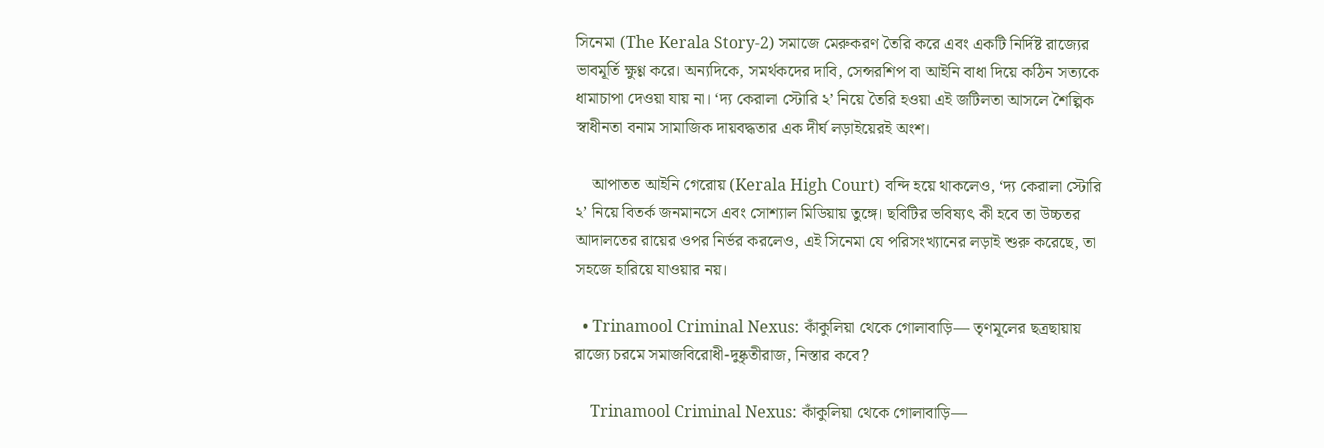সিনেমা (The Kerala Story-2) সমাজে মেরুকরণ তৈরি করে এবং একটি নির্দিষ্ট রাজ্যের ভাবমূর্তি ক্ষুণ্ণ করে। অন্যদিকে, সমর্থকদের দাবি, সেন্সরশিপ বা আইনি বাধা দিয়ে কঠিন সত্যকে ধামাচাপা দেওয়া যায় না। ‘দ্য কেরালা স্টোরি ২’ নিয়ে তৈরি হওয়া এই জটিলতা আসলে শৈল্পিক স্বাধীনতা বনাম সামাজিক দায়বদ্ধতার এক দীর্ঘ লড়াইয়েরই অংশ।

    আপাতত আইনি গেরোয় (Kerala High Court) বন্দি হয়ে থাকলেও, ‘দ্য কেরালা স্টোরি ২’ নিয়ে বিতর্ক জনমানসে এবং সোশ্যাল মিডিয়ায় তুঙ্গে। ছবিটির ভবিষ্যৎ কী হবে তা উচ্চতর আদালতের রায়ের ওপর নির্ভর করলেও, এই সিনেমা যে পরিসংখ্যানের লড়াই শুরু করেছে, তা সহজে হারিয়ে যাওয়ার নয়।

  • Trinamool Criminal Nexus: কাঁকুলিয়া থেকে গোলাবাড়ি— তৃণমূলের ছত্রছায়ায় রাজ্যে চরমে সমাজবিরোধী-দুষ্কৃতীরাজ, নিস্তার কবে?

    Trinamool Criminal Nexus: কাঁকুলিয়া থেকে গোলাবাড়ি—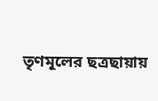তৃণমূলের ছত্রছায়ায়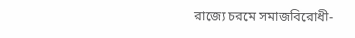রাজ্যে চরমে সমাজবিরোধী-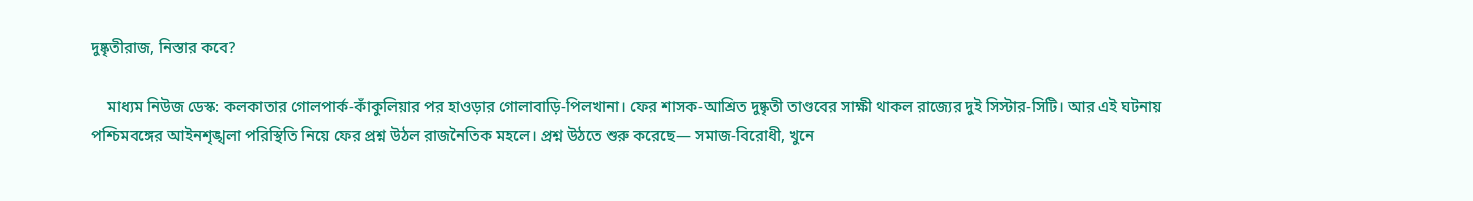দুষ্কৃতীরাজ, নিস্তার কবে?

    মাধ্যম নিউজ ডেস্ক: কলকাতার গোলপার্ক-কাঁকুলিয়ার পর হাওড়ার গোলাবাড়ি-পিলখানা। ফের শাসক-আশ্রিত দুষ্কৃতী তাণ্ডবের সাক্ষী থাকল রাজ্যের দুই সিস্টার-সিটি। আর এই ঘটনায় পশ্চিমবঙ্গের আইনশৃঙ্খলা পরিস্থিতি নিয়ে ফের প্রশ্ন উঠল রাজনৈতিক মহলে। প্রশ্ন উঠতে শুরু করেছে— সমাজ-বিরোধী, খুনে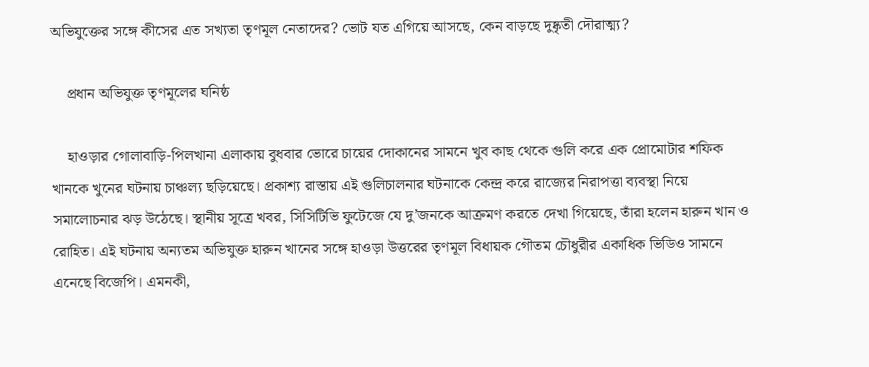অভিযুক্তের সঙ্গে কীসের এত সখ্যতা তৃণমূল নেতাদের? ভোট যত এগিয়ে আসছে, কেন বাড়ছে দুষ্কৃতী দৌরাত্ম্য?

    প্রধান অভিযুক্ত তৃণমূলের ঘনিষ্ঠ

    হাওড়ার গোলাবাড়ি-পিলখানা এলাকায় বুধবার ভোরে চায়ের দোকানের সামনে খুব কাছ থেকে গুলি করে এক প্রোমোটার শফিক খানকে খুনের ঘটনায় চাঞ্চল্য ছড়িয়েছে। প্রকাশ্য রাস্তায় এই গুলিচালনার ঘটনাকে কেন্দ্র করে রাজ্যের নিরাপত্তা ব্যবস্থা নিয়ে সমালোচনার ঝড় উঠেছে। স্থানীয় সূত্রে খবর, সিসিটিভি ফুটেজে যে দু’জনকে আক্রমণ করতে দেখা গিয়েছে, তাঁরা হলেন হারুন খান ও রোহিত। এই ঘটনায় অন্যতম অভিযুক্ত হারুন খানের সঙ্গে হাওড়া উত্তরের তৃণমূল বিধায়ক গৌতম চৌধুরীর একাধিক ভিডিও সামনে এনেছে বিজেপি। এমনকী,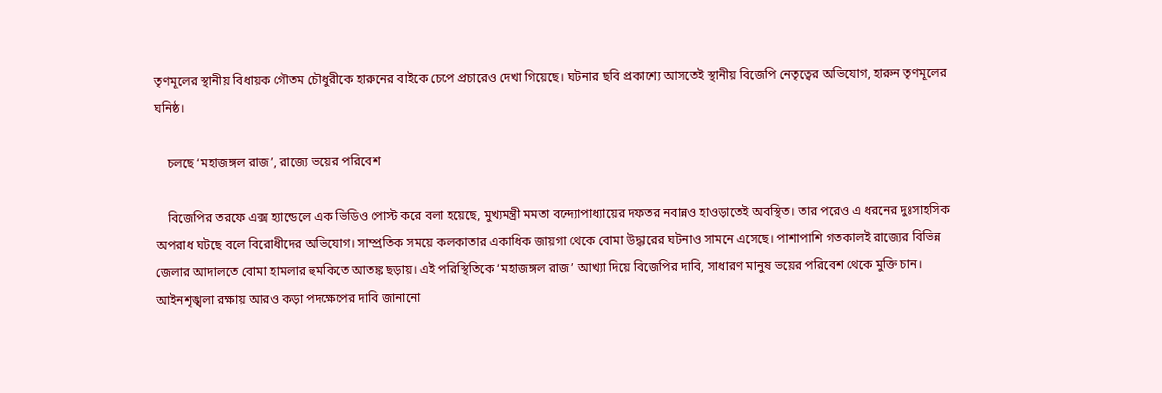তৃণমূলের স্থানীয় বিধায়ক গৌতম চৌধুরীকে হারুনের বাইকে চেপে প্রচারেও দেখা গিয়েছে। ঘটনার ছবি প্রকাশ্যে আসতেই স্থানীয় বিজেপি নেতৃত্বের অভিযোগ, হারুন তৃণমূলের ঘনিষ্ঠ।

    চলছে ‘মহাজঙ্গল রাজ’, রাজ্যে ভয়ের পরিবেশ

    বিজেপির তরফে এক্স হ্যান্ডেলে এক ভিডিও পোস্ট করে বলা হয়েছে, মুখ্যমন্ত্রী মমতা বন্দ্যোপাধ্যায়ের দফতর নবান্নও হাওড়াতেই অবস্থিত। তার পরেও এ ধরনের দুঃসাহসিক অপরাধ ঘটছে বলে বিরোধীদের অভিযোগ। সাম্প্রতিক সময়ে কলকাতার একাধিক জায়গা থেকে বোমা উদ্ধারের ঘটনাও সামনে এসেছে। পাশাপাশি গতকালই রাজ্যের বিভিন্ন জেলার আদালতে বোমা হামলার হুমকিতে আতঙ্ক ছড়ায়। এই পরিস্থিতিকে ‘মহাজঙ্গল রাজ’ আখ্যা দিয়ে বিজেপির দাবি, সাধারণ মানুষ ভয়ের পরিবেশ থেকে মুক্তি চান। আইনশৃঙ্খলা রক্ষায় আরও কড়া পদক্ষেপের দাবি জানানো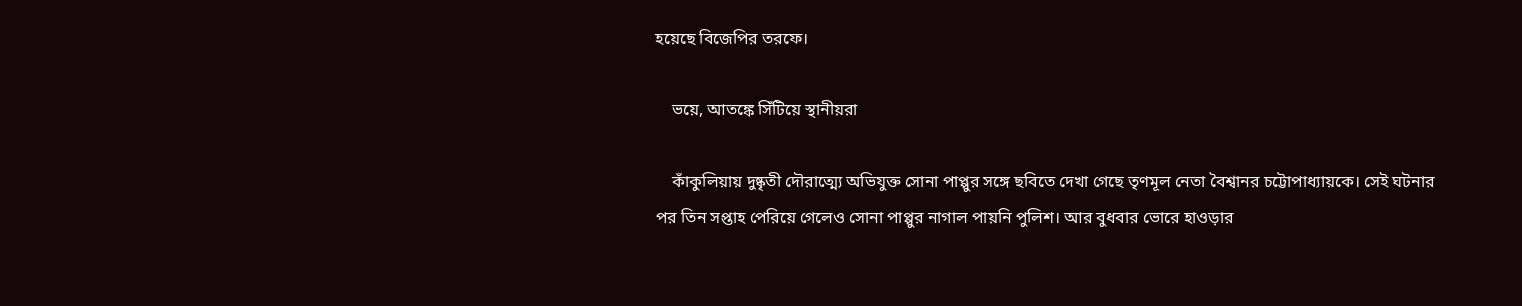হয়েছে বিজেপির তরফে।

    ভয়ে, আতঙ্কে সিঁটিয়ে স্থানীয়রা

    কাঁকুলিয়ায় দুষ্কৃতী দৌরাত্ম্যে অভিযুক্ত সোনা পাপ্পুর সঙ্গে ছবিতে দেখা গেছে তৃণমূল নেতা বৈশ্বানর চট্টোপাধ্যায়কে। সেই ঘটনার পর তিন সপ্তাহ পেরিয়ে গেলেও সোনা পাপ্পুর নাগাল পায়নি পুলিশ। আর বুধবার ভোরে হাওড়ার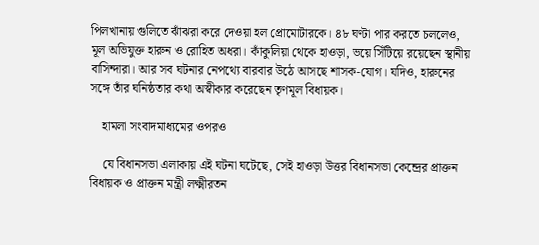পিলখানায় গুলিতে ঝাঁঝরা করে দেওয়া হল প্রোমোটারকে। ৪৮ ঘণ্টা পার করতে চললেও, মূল অভিযুক্ত হারুন ও রোহিত অধরা। কাঁকুলিয়া থেকে হাওড়া, ভয়ে সিঁটিয়ে রয়েছেন স্থানীয় বাসিন্দারা। আর সব ঘটনার নেপথ্যে বারবার উঠে আসছে শাসক-যোগ। যদিও, হারুনের সঙ্গে তাঁর ঘনিষ্ঠতার কথা অস্বীকার করেছেন তৃণমূল বিধায়ক।

    হামলা সংবাদমাধ্যমের ওপরও

    যে বিধানসভা এলাকায় এই ঘটনা ঘটেছে, সেই হাওড়া উত্তর বিধানসভা কেন্দ্রের প্রাক্তন বিধায়ক ও প্রাক্তন মন্ত্রী লক্ষ্মীরতন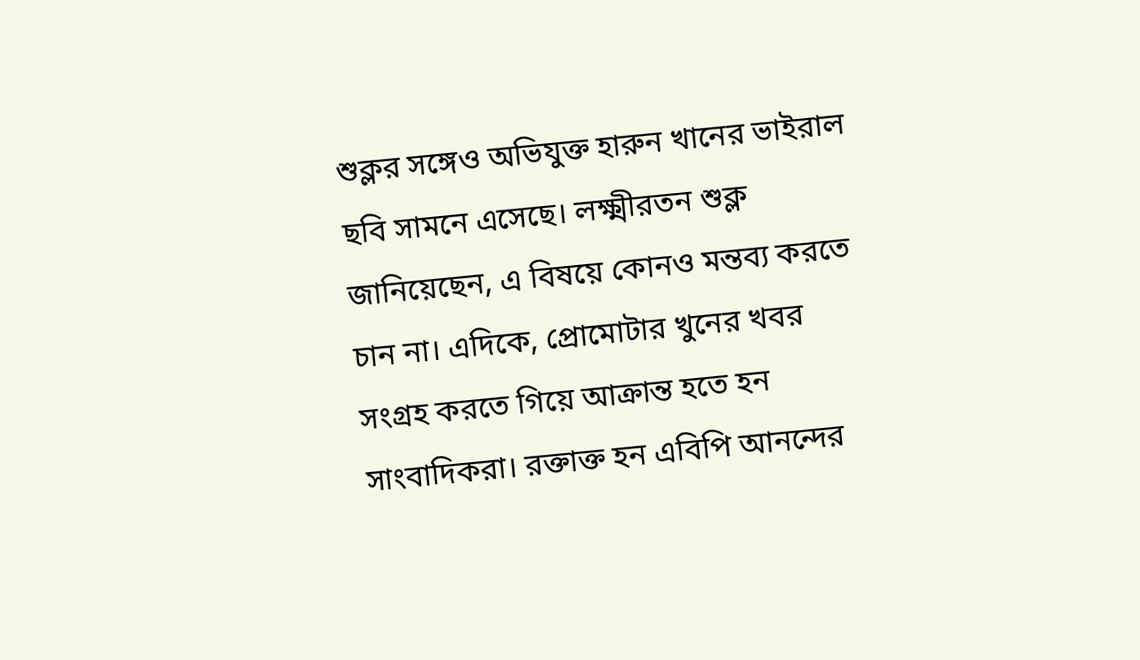শুক্লর সঙ্গেও অভিযুক্ত হারুন খানের ভাইরাল ছবি সামনে এসেছে। লক্ষ্মীরতন শুক্ল জানিয়েছেন, এ বিষয়ে কোনও মন্তব্য করতে চান না। এদিকে, প্রোমোটার খুনের খবর সংগ্রহ করতে গিয়ে আক্রান্ত হতে হন সাংবাদিকরা। রক্তাক্ত হন এবিপি আনন্দের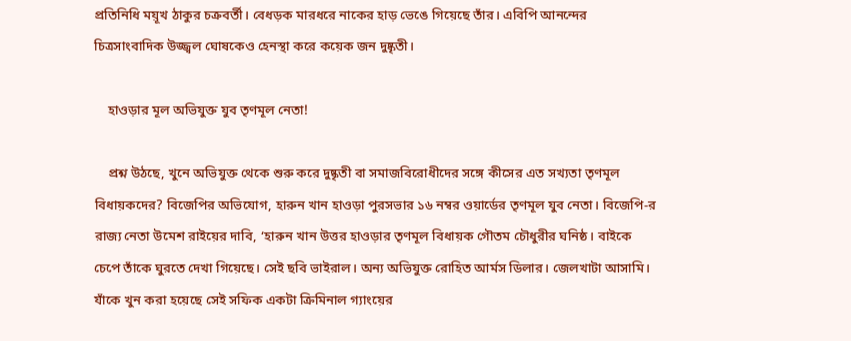প্রতিনিধি ময়ূখ ঠাকুর চক্রবর্তী। বেধড়ক মারধরে নাকের হাড় ভেঙে গিয়েছে তাঁর। এবিপি আনন্দের চিত্রসাংবাদিক উজ্জ্বল ঘোষকেও হেনস্থা করে কয়েক জন দুষ্কৃতী।

    হাওড়ার মূল অভিযুক্ত যুব তৃণমূল নেতা!

    প্রশ্ন উঠছে, খুনে অভিযুক্ত থেকে শুরু করে দুষ্কৃতী বা সমাজবিরোধীদের সঙ্গে কীসের এত সখ্যতা তৃণমূল বিধায়কদের? বিজেপির অভিযোগ, হারুন খান হাওড়া পুরসভার ১৬ নম্বর ওয়ার্ডের তৃণমূল যুব নেতা। বিজেপি-র রাজ্য নেতা উমেশ রাইয়ের দাবি, ‘হারুন খান উত্তর হাওড়ার তৃণমূল বিধায়ক গৌতম চৌধুরীর ঘনিষ্ঠ। বাইকে চেপে তাঁকে ঘুরতে দেখা গিয়েছে। সেই ছবি ভাইরাল। অন্য অভিযুক্ত রোহিত আর্মস ডিলার। জেলখাটা আসামি। যাঁকে খুন করা হয়েছে সেই সফিক একটা ক্রিমিনাল গ্যাংয়ের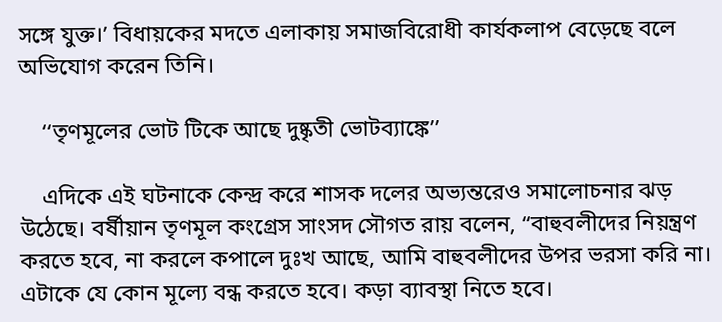সঙ্গে যুক্ত।’ বিধায়কের মদতে এলাকায় সমাজবিরোধী কার্যকলাপ বেড়েছে বলে অভিযোগ করেন তিনি।

    ‘‘তৃণমূলের ভোট টিকে আছে দুষ্কৃতী ভোটব্যাঙ্কে’’

    এদিকে এই ঘটনাকে কেন্দ্র করে শাসক দলের অভ্যন্তরেও সমালোচনার ঝড় উঠেছে। বর্ষীয়ান তৃণমূল কংগ্রেস সাংসদ সৌগত রায় বলেন, “বাহুবলীদের নিয়ন্ত্রণ করতে হবে, না করলে কপালে দুঃখ আছে, আমি বাহুবলীদের উপর ভরসা করি না। এটাকে যে কোন মূল্যে বন্ধ করতে হবে। কড়া ব্যাবস্থা নিতে হবে।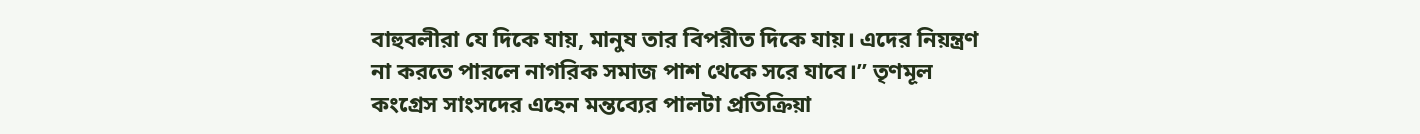বাহুবলীরা যে দিকে যায়, মানুষ তার বিপরীত দিকে যায়। এদের নিয়ন্ত্রণ না করতে পারলে নাগরিক সমাজ পাশ থেকে সরে যাবে।” তৃণমূল কংগ্রেস সাংসদের এহেন মন্তব্যের পালটা প্রতিক্রিয়া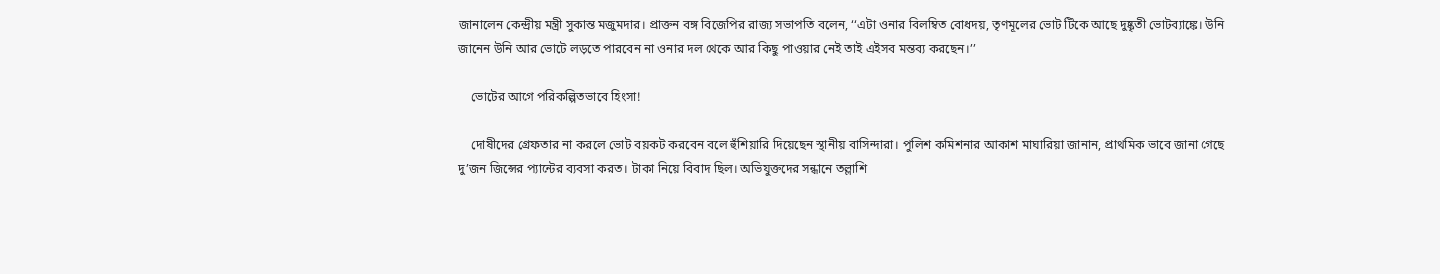জানালেন কেন্দ্রীয় মন্ত্রী সুকান্ত মজুমদার। প্রাক্তন বঙ্গ বিজেপির রাজ্য সভাপতি বলেন, ‘‘এটা ওনার বিলম্বিত বোধদয়, তৃণমূলের ভোট টিকে আছে দুষ্কৃতী ভোটব্যাঙ্কে। উনি জানেন উনি আর ভোটে লড়তে পারবেন না ওনার দল থেকে আর কিছু পাওয়ার নেই তাই এইসব মন্তব্য করছেন।’’

    ভোটের আগে পরিকল্পিতভাবে হিংসা!

    দোষীদের গ্রেফতার না করলে ভোট বয়কট করবেন বলে হুঁশিয়ারি দিয়েছেন স্থানীয় বাসিন্দারা। পুলিশ কমিশনার আকাশ মাঘারিয়া জানান, প্রাথমিক ভাবে জানা গেছে দু’জন জিন্সের প্যান্টের ব্যবসা করত। টাকা নিয়ে বিবাদ ছিল। অভিযুক্তদের সন্ধানে তল্লাশি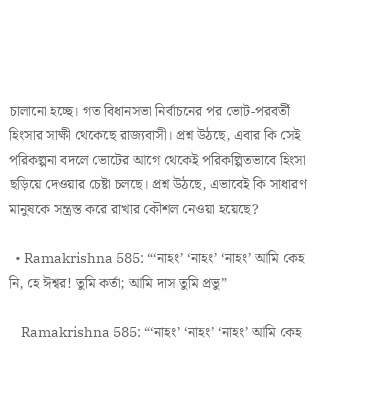চালানো হচ্ছে। গত বিধানসভা নির্বাচনের পর ভোট-পরবর্তী হিংসার সাক্ষী থেকেছে রাজ্যবাসী। প্রশ্ন উঠছে, এবার কি সেই পরিকল্পনা বদলে ভোটের আগে থেকেই পরিকল্পিতভাবে হিংসা ছড়িয়ে দেওয়ার চেষ্টা চলছে। প্রশ্ন উঠছে, এভাবেই কি সাধারণ মানুষকে সন্ত্রস্ত করে রাখার কৌশল নেওয়া হয়েছে?

  • Ramakrishna 585: “‘নাহং’ ‘নাহং’ ‘নাহং’ আমি কেহ নি, হে ঈশ্বর! তুমি কর্তা; আমি দাস তুমি প্রভু”

    Ramakrishna 585: “‘নাহং’ ‘নাহং’ ‘নাহং’ আমি কেহ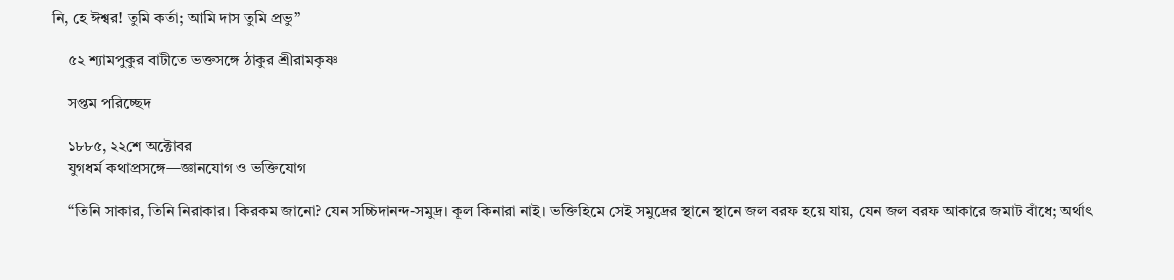নি, হে ঈশ্বর! তুমি কর্তা; আমি দাস তুমি প্রভু”

    ৫২ শ্যামপুকুর বাটীতে ভক্তসঙ্গে ঠাকুর শ্রীরামকৃষ্ণ

    সপ্তম পরিচ্ছেদ

    ১৮৮৫, ২২শে অক্টোবর
    যুগধর্ম কথাপ্রসঙ্গে—জ্ঞানযোগ ও ভক্তিযোগ

    “তিনি সাকার, তিনি নিরাকার। কিরকম জানো? যেন সচ্চিদানন্দ-সমুদ্র। কূল কিনারা নাই। ভক্তিহিমে সেই সমুদ্রের স্থানে স্থানে জল বরফ হয়ে যায়, যেন জল বরফ আকারে জমাট বাঁধে; অর্থাৎ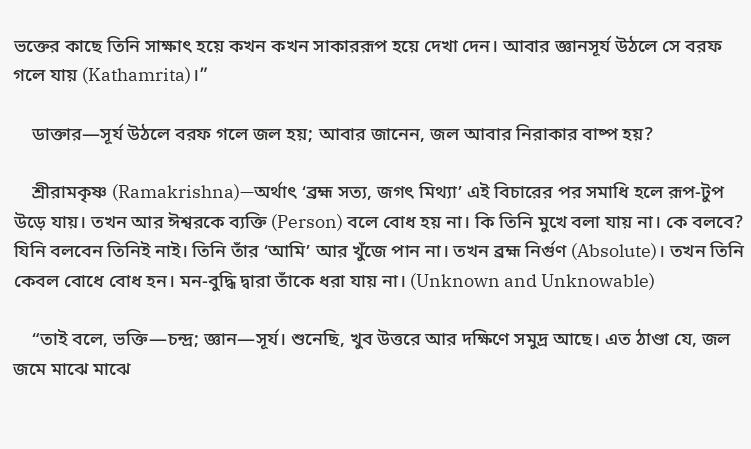ভক্তের কাছে তিনি সাক্ষাৎ হয়ে কখন কখন সাকাররূপ হয়ে দেখা দেন। আবার জ্ঞানসূর্য উঠলে সে বরফ গলে যায় (Kathamrita)।”

    ডাক্তার—সূর্য উঠলে বরফ গলে জল হয়; আবার জানেন, জল আবার নিরাকার বাষ্প হয়?

    শ্রীরামকৃষ্ণ (Ramakrishna)—অর্থাৎ ‘ব্রহ্ম সত্য, জগৎ মিথ্যা’ এই বিচারের পর সমাধি হলে রূপ-টুপ উড়ে যায়। তখন আর ঈশ্বরকে ব্যক্তি (Person) বলে বোধ হয় না। কি তিনি মুখে বলা যায় না। কে বলবে? যিনি বলবেন তিনিই নাই। তিনি তাঁর ‘আমি’ আর খুঁজে পান না। তখন ব্রহ্ম নির্গুণ (Absolute)। তখন তিনি কেবল বোধে বোধ হন। মন-বুদ্ধি দ্বারা তাঁকে ধরা যায় না। (Unknown and Unknowable)

    “তাই বলে, ভক্তি—চন্দ্র; জ্ঞান—সূর্য। শুনেছি, খুব উত্তরে আর দক্ষিণে সমুদ্র আছে। এত ঠাণ্ডা যে, জল জমে মাঝে মাঝে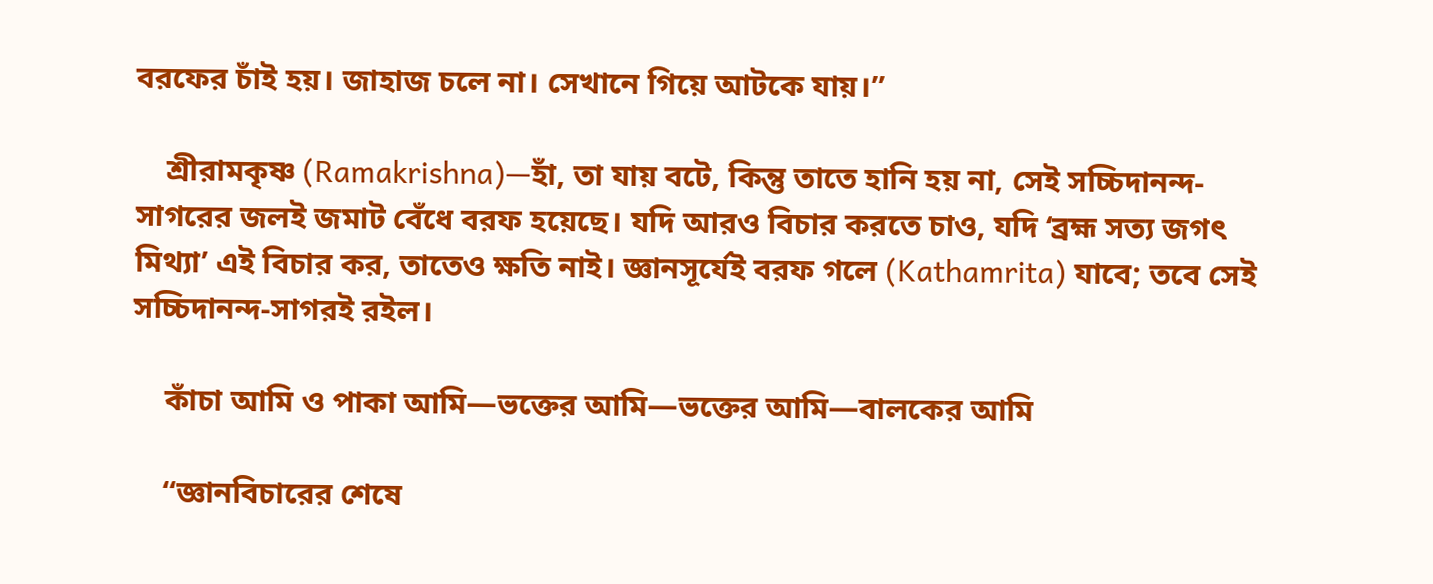বরফের চাঁই হয়। জাহাজ চলে না। সেখানে গিয়ে আটকে যায়।”

    শ্রীরামকৃষ্ণ (Ramakrishna)—হাঁ, তা যায় বটে, কিন্তু তাতে হানি হয় না, সেই সচ্চিদানন্দ-সাগরের জলই জমাট বেঁধে বরফ হয়েছে। যদি আরও বিচার করতে চাও, যদি ‘ব্রহ্ম সত্য জগৎ মিথ্যা’ এই বিচার কর, তাতেও ক্ষতি নাই। জ্ঞানসূর্যেই বরফ গলে (Kathamrita) যাবে; তবে সেই সচ্চিদানন্দ-সাগরই রইল।

    কাঁচা আমি ও পাকা আমি—ভক্তের আমি—ভক্তের আমি—বালকের আমি

    “জ্ঞানবিচারের শেষে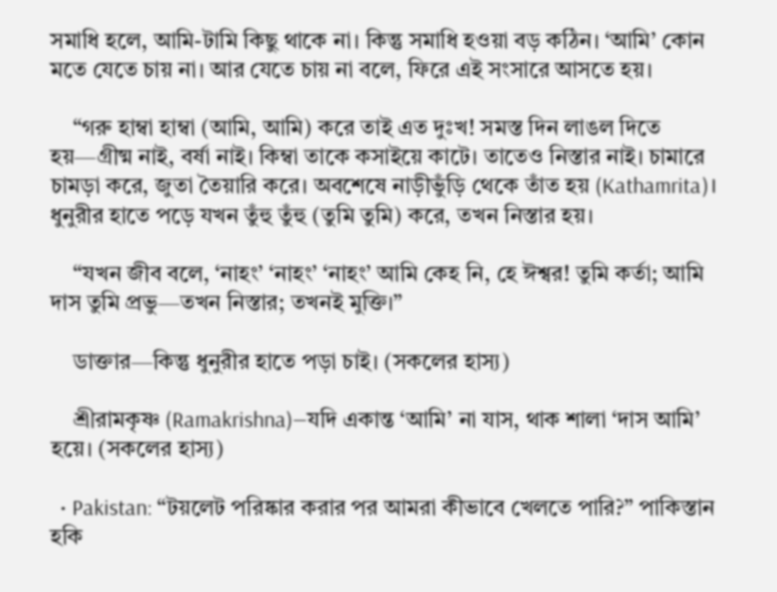সমাধি হলে, আমি-টামি কিছু থাকে না। কিন্তু সমাধি হওয়া বড় কঠিন। ‘আমি’ কোন মতে যেতে চায় না। আর যেতে চায় না বলে, ফিরে এই সংসারে আসতে হয়।

    “গরু হাম্বা হাম্বা (আমি, আমি) করে তাই এত দুঃখ! সমস্ত দিন লাঙল দিতে হয়—গ্রীষ্ম নাই, বর্ষা নাই। কিম্বা তাকে কসাইয়ে কাটে। তাতেও নিস্তার নাই। চামারে চামড়া করে, জুতা তৈয়ারি করে। অবশেষে নাড়ীভুঁড়ি থেকে তাঁত হয় (Kathamrita)। ধুনুরীর হাতে পড়ে যখন তুঁহু তুঁহু (তুমি তুমি) করে, তখন নিস্তার হয়।

    “যখন জীব বলে, ‘নাহং’ ‘নাহং’ ‘নাহং’ আমি কেহ নি, হে ঈশ্বর! তুমি কর্তা; আমি দাস তুমি প্রভু—তখন নিস্তার; তখনই মুক্তি।”

    ডাক্তার—কিন্তু ধুনুরীর হাতে পড়া চাই। (সকলের হাস্য)

    শ্রীরামকৃষ্ণ (Ramakrishna)—যদি একান্ত ‘আমি’ না যাস, থাক শালা ‘দাস আমি’ হয়ে। (সকলের হাস্য)

  • Pakistan: “টয়লেট পরিষ্কার করার পর আমরা কীভাবে খেলতে পারি?” পাকিস্তান হকি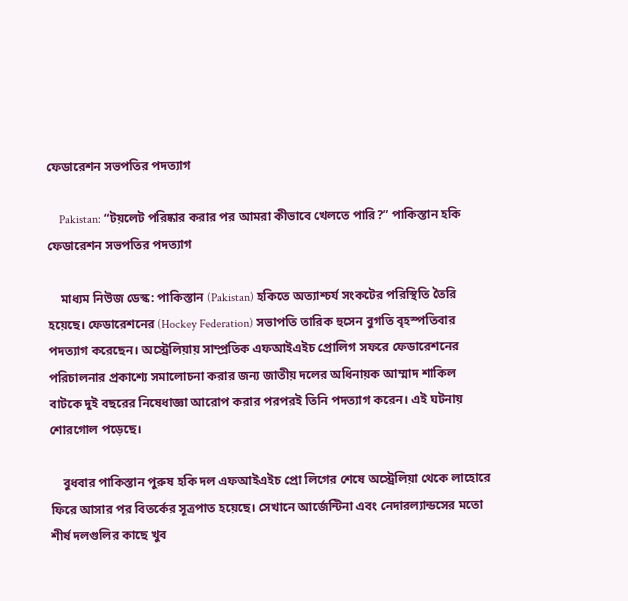ফেডারেশন সভপতির পদত্যাগ

    Pakistan: “টয়লেট পরিষ্কার করার পর আমরা কীভাবে খেলতে পারি?” পাকিস্তান হকি ফেডারেশন সভপতির পদত্যাগ

    মাধ্যম নিউজ ডেস্ক: পাকিস্তান (Pakistan) হকিতে অত্যাশ্চর্য সংকটের পরিস্থিতি তৈরি হয়েছে। ফেডারেশনের (Hockey Federation) সভাপতি তারিক হুসেন বুগতি বৃহস্পতিবার পদত্যাগ করেছেন। অস্ট্রেলিয়ায় সাম্প্রতিক এফআইএইচ প্রোলিগ সফরে ফেডারেশনের পরিচালনার প্রকাশ্যে সমালোচনা করার জন্য জাতীয় দলের অধিনায়ক আম্মাদ শাকিল বাটকে দুই বছরের নিষেধাজ্ঞা আরোপ করার পরপরই তিনি পদত্যাগ করেন। এই ঘটনায় শোরগোল পড়েছে।

    বুধবার পাকিস্তান পুরুষ হকি দল এফআইএইচ প্রো লিগের শেষে অস্ট্রেলিয়া থেকে লাহোরে ফিরে আসার পর বিতর্কের সূত্রপাত হয়েছে। সেখানে আর্জেন্টিনা এবং নেদারল্যান্ডসের মতো শীর্ষ দলগুলির কাছে খুব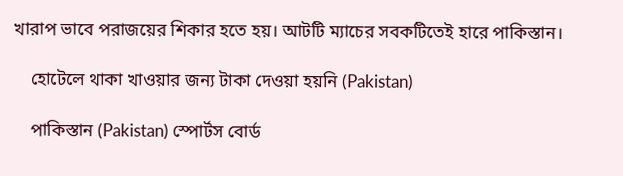খারাপ ভাবে পরাজয়ের শিকার হতে হয়। আটটি ম্যাচের সবকটিতেই হারে পাকিস্তান।

    হোটেলে থাকা খাওয়ার জন্য টাকা দেওয়া হয়নি (Pakistan)

    পাকিস্তান (Pakistan) স্পোর্টস বোর্ড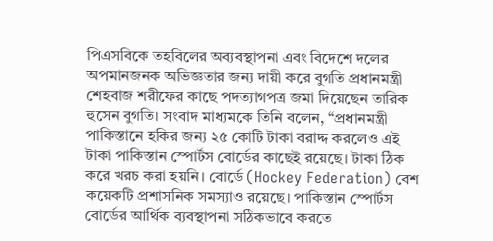পিএসবিকে তহবিলের অব্যবস্থাপনা এবং বিদেশে দলের অপমানজনক অভিজ্ঞতার জন্য দায়ী করে বুগতি প্রধানমন্ত্রী শেহবাজ শরীফের কাছে পদত্যাগপত্র জমা দিয়েছেন তারিক হুসেন বুগতি। সংবাদ মাধ্যমকে তিনি বলেন, “প্রধানমন্ত্রী পাকিস্তানে হকির জন্য ২৫ কোটি টাকা বরাদ্দ করলেও এই টাকা পাকিস্তান স্পোর্টস বোর্ডের কাছেই রয়েছে। টাকা ঠিক করে খরচ করা হয়নি। বোর্ডে (Hockey Federation) বেশ কয়েকটি প্রশাসনিক সমস্যাও রয়েছে। পাকিস্তান স্পোর্টস বোর্ডের আর্থিক ব্যবস্থাপনা সঠিকভাবে করতে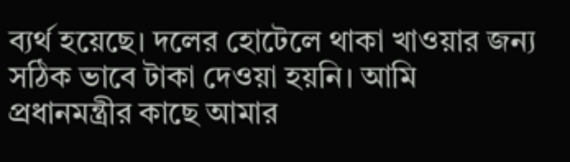ব্যর্থ হয়েছে। দলের হোটেলে থাকা খাওয়ার জন্য সঠিক ভাবে টাকা দেওয়া হয়নি। আমি প্রধানমন্ত্রীর কাছে আমার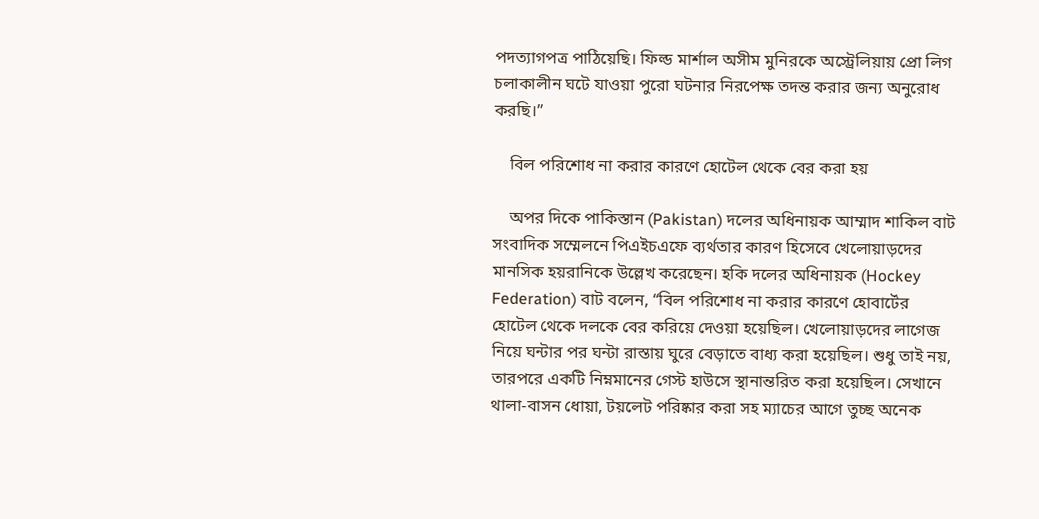পদত্যাগপত্র পাঠিয়েছি। ফিল্ড মার্শাল অসীম মুনিরকে অস্ট্রেলিয়ায় প্রো লিগ চলাকালীন ঘটে যাওয়া পুরো ঘটনার নিরপেক্ষ তদন্ত করার জন্য অনুরোধ করছি।”

    বিল পরিশোধ না করার কারণে হোটেল থেকে বের করা হয়

    অপর দিকে পাকিস্তান (Pakistan) দলের অধিনায়ক আম্মাদ শাকিল বাট সংবাদিক সম্মেলনে পিএইচএফে ব্যর্থতার কারণ হিসেবে খেলোয়াড়দের মানসিক হয়রানিকে উল্লেখ করেছেন। হকি দলের অধিনায়ক (Hockey Federation) বাট বলেন, “বিল পরিশোধ না করার কারণে হোবার্টের হোটেল থেকে দলকে বের করিয়ে দেওয়া হয়েছিল। খেলোয়াড়দের লাগেজ নিয়ে ঘন্টার পর ঘন্টা রাস্তায় ঘুরে বেড়াতে বাধ্য করা হয়েছিল। শুধু তাই নয়, তারপরে একটি নিম্নমানের গেস্ট হাউসে স্থানান্তরিত করা হয়েছিল। সেখানে থালা-বাসন ধোয়া, টয়লেট পরিষ্কার করা সহ ম্যাচের আগে তুচ্ছ অনেক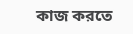কাজ করতে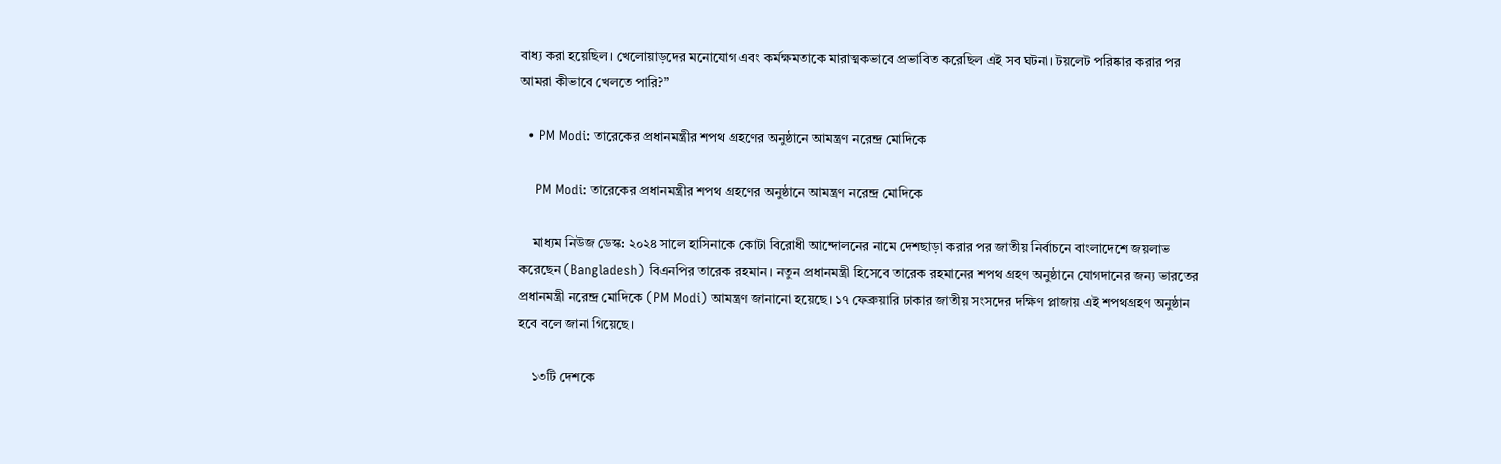বাধ্য করা হয়েছিল। খেলোয়াড়দের মনোযোগ এবং কর্মক্ষমতাকে মারাত্মকভাবে প্রভাবিত করেছিল এই সব ঘটনা। টয়লেট পরিষ্কার করার পর আমরা কীভাবে খেলতে পারি?”

  • PM Modi: তারেকের প্রধানমন্ত্রীর শপথ গ্রহণের অনুষ্ঠানে আমন্ত্রণ নরেন্দ্র মোদিকে

    PM Modi: তারেকের প্রধানমন্ত্রীর শপথ গ্রহণের অনুষ্ঠানে আমন্ত্রণ নরেন্দ্র মোদিকে

    মাধ্যম নিউজ ডেস্ক: ২০২৪ সালে হাসিনাকে কোটা বিরোধী আন্দোলনের নামে দেশছাড়া করার পর জাতীয় নির্বাচনে বাংলাদেশে জয়লাভ করেছেন (Bangladesh) বিএনপির তারেক রহমান। নতুন প্রধানমন্ত্রী হিসেবে তারেক রহমানের শপথ গ্রহণ অনুষ্ঠানে যোগদানের জন্য ভারতের প্রধানমন্ত্রী নরেন্দ্র মোদিকে (PM Modi) আমন্ত্রণ জানানো হয়েছে। ১৭ ফেব্রুয়ারি ঢাকার জাতীয় সংসদের দক্ষিণ প্লাজায় এই শপথগ্রহণ অনুষ্ঠান হবে বলে জানা গিয়েছে।

    ১৩টি দেশকে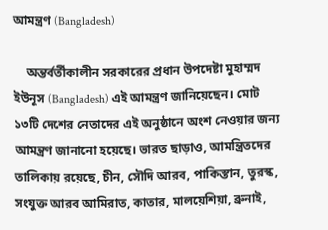আমন্ত্রণ (Bangladesh)

    অন্তর্বর্তীকালীন সরকারের প্রধান উপদেষ্টা মুহাম্মদ ইউনূস (Bangladesh) এই আমন্ত্রণ জানিয়েছেন। মোট ১৩টি দেশের নেতাদের এই অনুষ্ঠানে অংশ নেওয়ার জন্য আমন্ত্রণ জানানো হয়েছে। ভারত ছাড়াও, আমন্ত্রিতদের তালিকায় রয়েছে, চীন, সৌদি আরব, পাকিস্তান, তুরস্ক, সংযুক্ত আরব আমিরাত, কাতার, মালয়েশিয়া, ব্রুনাই,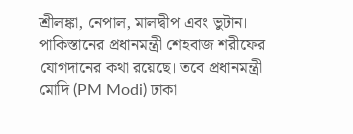শ্রীলঙ্কা, নেপাল, মালদ্বীপ এবং ভুটান। পাকিস্তানের প্রধানমন্ত্রী শেহবাজ শরীফের যোগদানের কথা রয়েছে। তবে প্রধানমন্ত্রী মোদি (PM Modi) ঢাকা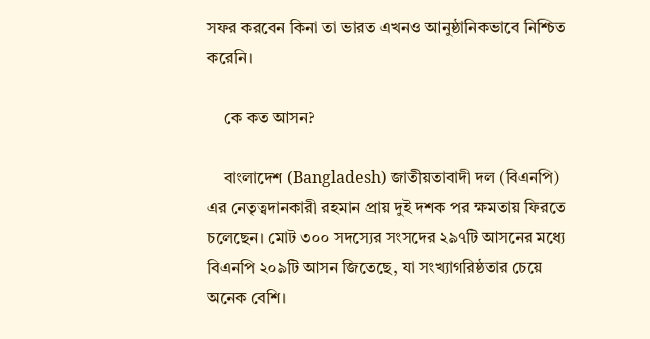সফর করবেন কিনা তা ভারত এখনও আনুষ্ঠানিকভাবে নিশ্চিত করেনি।

    কে কত আসন?

    বাংলাদেশ (Bangladesh) জাতীয়তাবাদী দল (বিএনপি) এর নেতৃত্বদানকারী রহমান প্রায় দুই দশক পর ক্ষমতায় ফিরতে চলেছেন। মোট ৩০০ সদস্যের সংসদের ২৯৭টি আসনের মধ্যে বিএনপি ২০৯টি আসন জিতেছে, যা সংখ্যাগরিষ্ঠতার চেয়ে অনেক বেশি।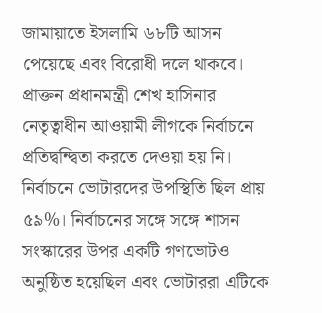জামায়াতে ইসলামি ৬৮টি আসন পেয়েছে এবং বিরোধী দলে থাকবে। প্রাক্তন প্রধানমন্ত্রী শেখ হাসিনার নেতৃত্বাধীন আওয়ামী লীগকে নির্বাচনে প্রতিদ্বন্দ্বিতা করতে দেওয়া হয় নি। নির্বাচনে ভোটারদের উপস্থিতি ছিল প্রায় ৫৯%। নির্বাচনের সঙ্গে সঙ্গে শাসন সংস্কারের উপর একটি গণভোটও অনুষ্ঠিত হয়েছিল এবং ভোটাররা এটিকে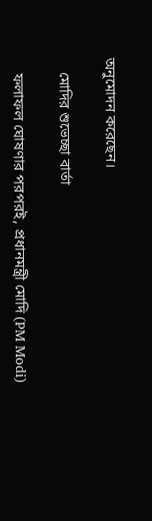অনুমোদন করেছেন।

    মোদির শুভেচ্ছা বার্তা

    ফলাফল ঘোষণার পরপরই, প্রধানমন্ত্রী মোদি (PM Modi)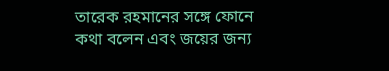তারেক রহমানের সঙ্গে ফোনে কথা বলেন এবং জয়ের জন্য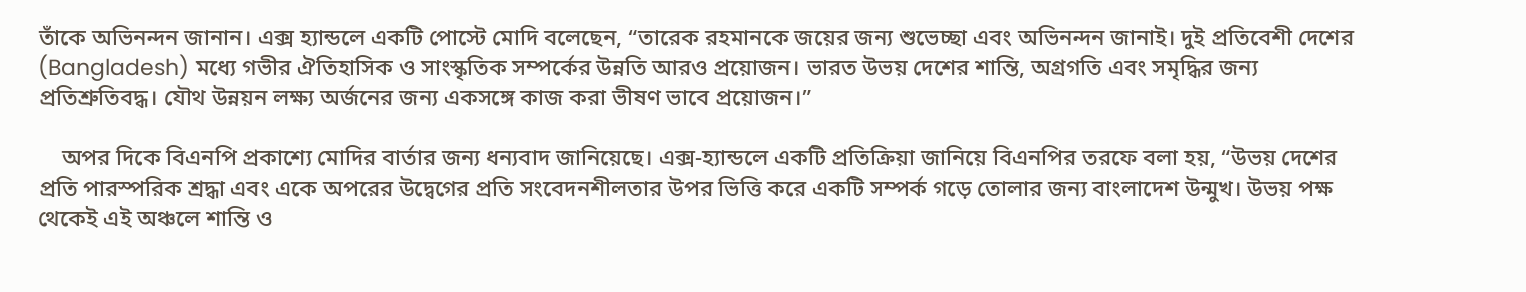তাঁকে অভিনন্দন জানান। এক্স হ্যান্ডলে একটি পোস্টে মোদি বলেছেন, “তারেক রহমানকে জয়ের জন্য শুভেচ্ছা এবং অভিনন্দন জানাই। দুই প্রতিবেশী দেশের (Bangladesh) মধ্যে গভীর ঐতিহাসিক ও সাংস্কৃতিক সম্পর্কের উন্নতি আরও প্রয়োজন। ভারত উভয় দেশের শান্তি, অগ্রগতি এবং সমৃদ্ধির জন্য প্রতিশ্রুতিবদ্ধ। যৌথ উন্নয়ন লক্ষ্য অর্জনের জন্য একসঙ্গে কাজ করা ভীষণ ভাবে প্রয়োজন।”

    অপর দিকে বিএনপি প্রকাশ্যে মোদির বার্তার জন্য ধন্যবাদ জানিয়েছে। এক্স-হ্যান্ডলে একটি প্রতিক্রিয়া জানিয়ে বিএনপির তরফে বলা হয়, “উভয় দেশের প্রতি পারস্পরিক শ্রদ্ধা এবং একে অপরের উদ্বেগের প্রতি সংবেদনশীলতার উপর ভিত্তি করে একটি সম্পর্ক গড়ে তোলার জন্য বাংলাদেশ উন্মুখ। উভয় পক্ষ থেকেই এই অঞ্চলে শান্তি ও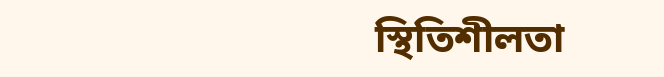স্থিতিশীলতা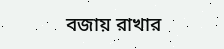বজায় রাখার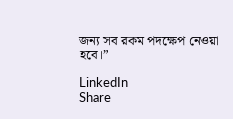জন্য সব রকম পদক্ষেপ নেওয়া হবে।”

LinkedIn
Share